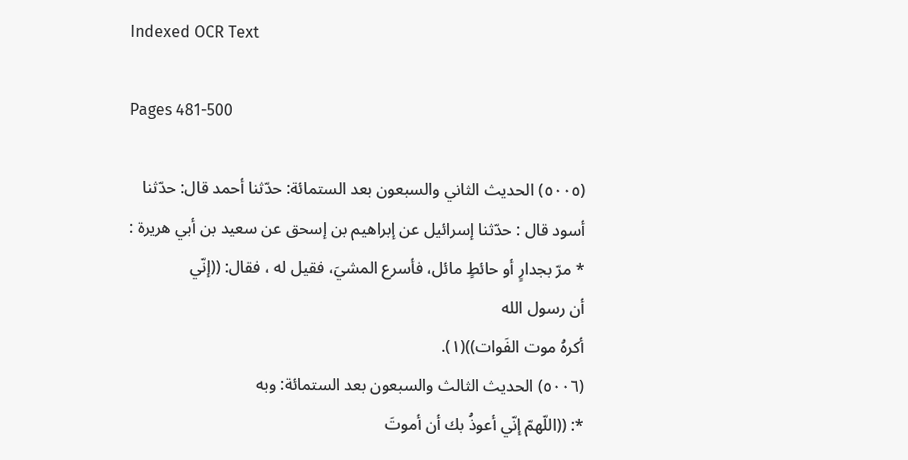Indexed OCR Text

Pages 481-500

(٥٠٠٥) الحديث الثاني والسبعون بعد الستمائة: حدّثنا أحمد قال: حدّثنا
أسود قال : حدّثنا إسرائيل عن إبراهيم بن إسحق عن سعيد بن أبي هريرة :
* مرّ بجدارٍ أو حائطٍ مائل، فأسرع المشيَ، فقيل له ، فقال: ((إنّي
أن رسول الله
أكرهُ موت الفَوات))(١).
(٥٠٠٦) الحديث الثالث والسبعون بعد الستمائة: وبه
*: ((اللّهمّ إنّي أعوذُ بك أن أموتَ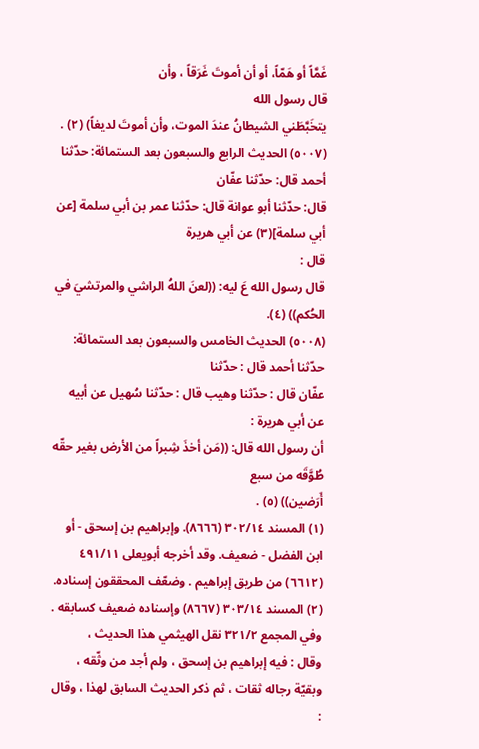غَمَّاً أو هَمّاً، أو أن أموتَ غَرَقاً ، وأن
قال رسول الله
يتخَبَّطَني الشيطانُ عندَ الموت، وأن أموتَ لديغاً) (٢) .
(٥٠٠٧) الحديث الرابع والسبعون بعد الستمائة: حدّثنا أحمد قال: حدّثنا عفّان
قال: حدّثنا أبو عوانة قال: حدّثنا عمر بن أبي سلمة [عن أبي سلمة](٣) عن أبي هريرة
قال :
قال رسول الله عَ ليه: ((لعنَ اللهُ الراشي والمرتشيَ في الحُكم)) (٤).
(٥٠٠٨) الحديث الخامس والسبعون بعد الستمائة: حدّثنا أحمد قال : حدّثنا
عفّان قال : حدّثنا وهيب قال : حدّثنا سُهيل عن أبيه عن أبي هريرة :
أن رسول الله قال: ((مَن أخذَ شِبراً من الأرض بغير حقّه طُوَّقَه من سبع
أَرَضین)) (٥) .
(١) المسند ٣٠٢/١٤ (٨٦٦٦). وإبراهيم بن إسحق - أو ابن الفضل - ضعيف. وقد أخرجه أبويعلى ٤٩١/١١
(٦٦١٢) من طريق إبراهيم . وضعّف المحققون إسناده.
(٢) المسند ٣٠٣/١٤ (٨٦٦٧) وإسناده ضعيف كسابقه . وفي المجمع ٣٢١/٢ نقل الهيثمي هذا الحديث ،
وقال : فيه إبراهيم بن إسحق ، ولم أجد من وثّقه ، وبقيّة رجاله ثقات ، ثم ذكر الحديث السابق لهذا ، وقال :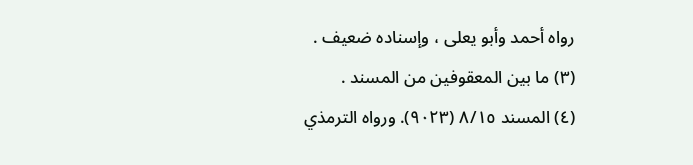رواه أحمد وأبو يعلى ، وإسناده ضعيف .
(٣) ما بين المعقوفين من المسند .
(٤) المسند ٨/١٥ (٩٠٢٣). ورواه الترمذي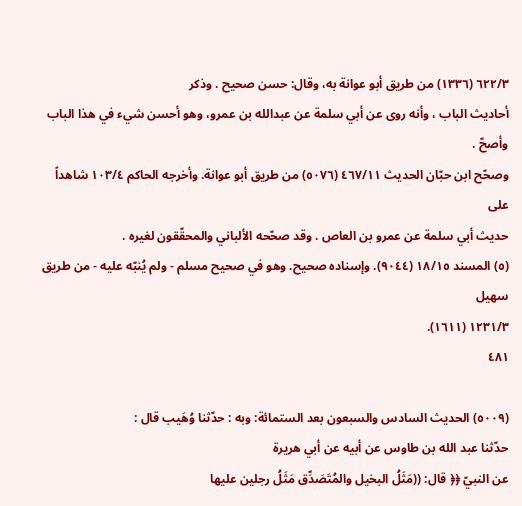٦٢٢/٣ (١٣٣٦) من طريق أبو عوانة به، وقال: حسن صحيح . وذكر
أحاديث الباب ، وأنه روى عن أبي سلمة عن عبدالله بن عمرو، وهو أحسن شيء في هذا الباب وأصحّ .
وصحّح ابن حبّان الحديث ٤٦٧/١١ (٥٠٧٦) من طريق أبو عوانة. وأخرجه الحاكم ١٠٣/٤ شاهداً على
حديث أبي سلمة عن عمرو بن العاص . وقد صحّحه الألباني والمحقّقون لغيره .
(٥) المسند ١٨/١٥ (٩٠٤٤). وإسناده صحيح. وهو في صحيح مسلم - ولم يُنبّه عليه - من طريق سهيل
١٢٣١/٣ (١٦١١).
٤٨١

(٥٠٠٩) الحديث السادس والسبعون بعد الستمائة: وبه : حدّثنا وُهَيب قال :
حدّثنا عبد الله بن طاوس عن أبيه عن أبي هريرة
عن النبيّ ﴿﴿ قال: ((مَثَلُ البخيل والمُتَصَدِّق مَثَلُ رجلين عليها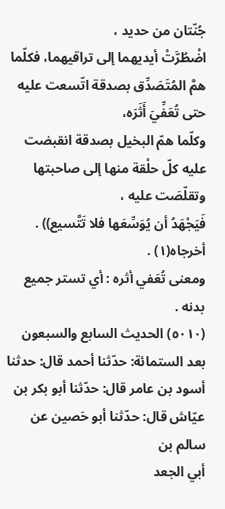جُنّتان من حديد ،
اضْطُرَّتْ أيديهما إلى تراقيهما، فكلّما همَّ المُتَصَدِّق بصدقة اتّسعت عليه حتى تُعَفِّيَ أَثَرَه،
وكلّما همّ البخيل بصدقة انقبضت عليه كلّ حلْقة منها إلى صاحبتها وتقلّصَت عليه ،
فَيَجْهَدُ أن يُوَسِّعَها فلا تَتَّسيع)) .
أخرجاه(١) .
ومعنی تُعَفي أثره : أي تستر جميع بدنه .
(٥٠١٠) الحديث السابع والسبعون بعد الستمائة: حدّثنا أحمد قال: حدثنا
أسود بن عامر قال: حدّثنا أبو بكر بن عيّاش قال: حدّثنا أبو حَصين عن سالم بن
أبي الجعد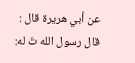عن أبي هريرة قال :
قال رسول الله تَ له: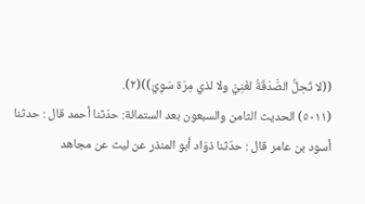((لا تَحِلُّ الصَّدَقَةُ لغَنِيَّ ولا لذي مِرَة سَوِيّ))(٢).
(٥٠١١) الحديث الثامن والسبعون بعد الستمائة: حدّثنا أحمد قال : حدثنا
أسود بن عامر قال : حدّثنا ذوّاد أبو المنذر عن ليث عن مجاهد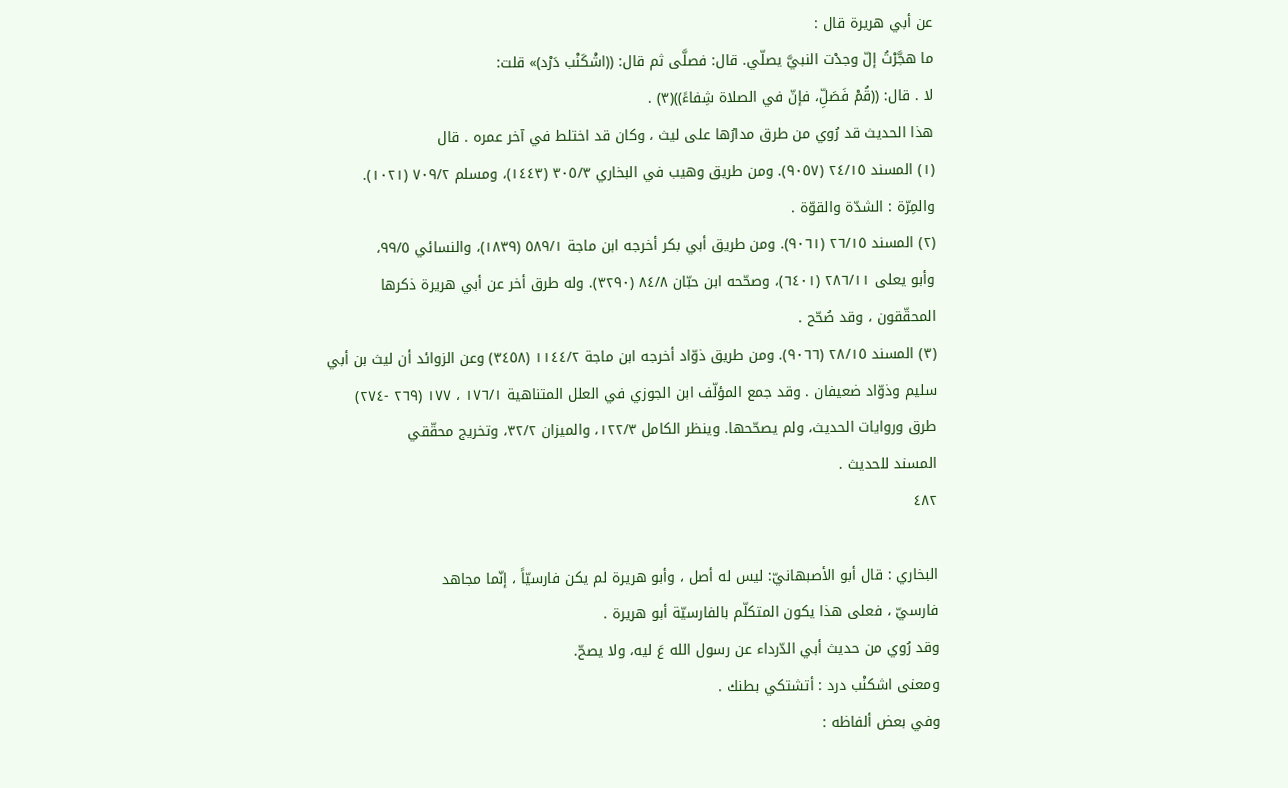عن أبي هريرة قال :
ما هجَّرْتُ إلّ وجدْت النبيَّ يصلّي. قال: فصلَّى ثم قال: ((اشْكَنْب دَرْد)» قلت:
لا . قال: ((قُمْ فَصَلِّ، فإنّ في الصلاة شِفاءً))(٣) .
هذا الحديث قد رُوي من طرق مدارُها على ليث ، وكان قد اختلط في آخر عمره . قال
(١) المسند ٢٤/١٥ (٩٠٥٧). ومن طريق وهيب في البخاري ٣٠٥/٣ (١٤٤٣)، ومسلم ٧٠٩/٢ (١٠٢١).
والمِرّة : الشدّة والقوّة .
(٢) المسند ٢٦/١٥ (٩٠٦١). ومن طريق أبي بكر أخرجه ابن ماجة ٥٨٩/١ (١٨٣٩)، والنسائي ٩٩/٥،
وأبو يعلى ٢٨٦/١١ (٦٤٠١)، وصحّحه ابن حبّان ٨٤/٨ (٣٢٩٠). وله طرق أخر عن أبي هريرة ذكرها
المحقّقون ، وقد صُحّح .
(٣) المسند ٢٨/١٥ (٩٠٦٦). ومن طريق ذوّاد أخرجه ابن ماجة ١١٤٤/٢ (٣٤٥٨) وعن الزوائد أن ليث بن أبي
سليم وذوّاد ضعيفان . وقد جمع المؤلّف ابن الجوزي في العلل المتناهية ١٧٦/١ ، ١٧٧ (٢٦٩ -٢٧٤)
طرق وروايات الحديث، ولم يصحّحها. وينظر الكامل ١٢٢/٣، والميزان ٣٢/٢، وتخريج محقّقي
المسند للحديث .
٤٨٢

البخاري : قال أبو الأصبهانيّ: ليس له أصل ، وأبو هريرة لم يكن فارسيّاً ، إنّما مجاهد
فارسيّ ، فعلى هذا يكون المتكلّم بالفارسيّة أبو هريرة .
وقد رُوي من حديث أبي الدّرداء عن رسول الله عَ ليه، ولا يصحّ.
ومعنى اشکنْب درد : أتشتكي بطنك .
وفي بعض ألفاظه :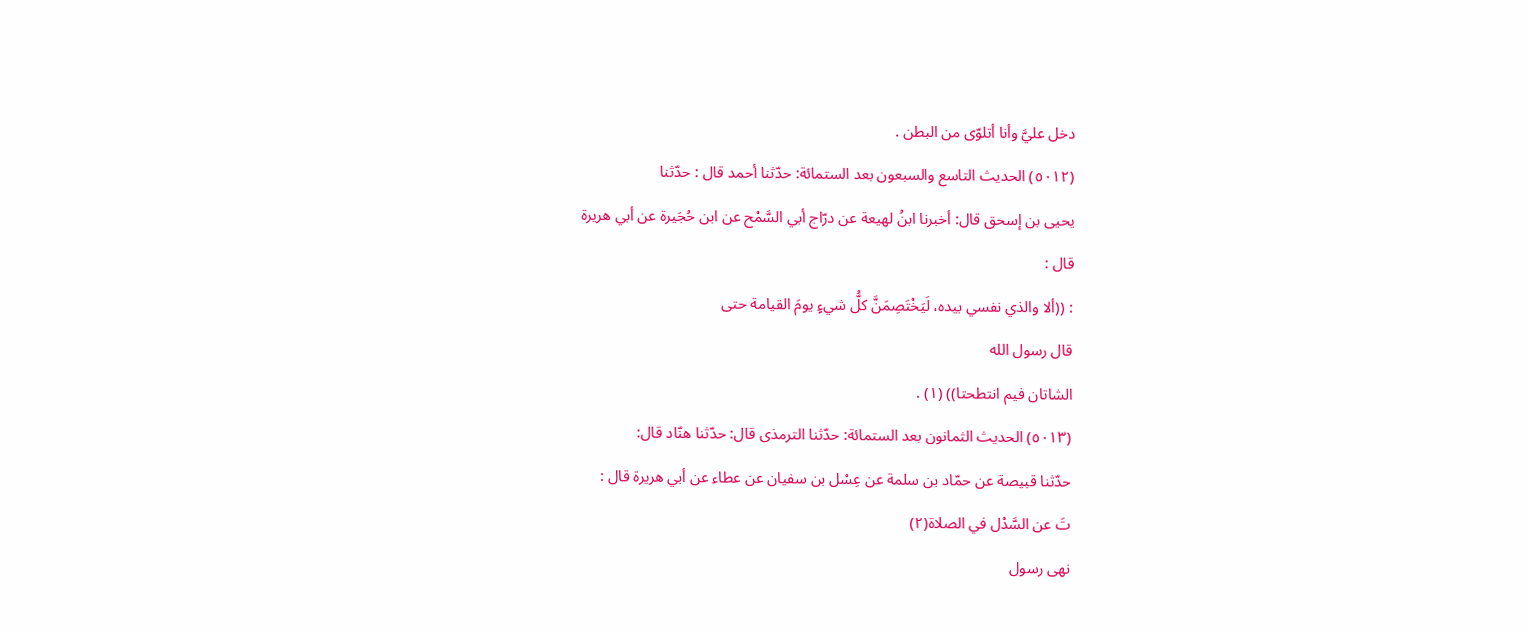دخل عليَّ وأنا أتلوّى من البطن .
(٥٠١٢) الحديث التاسع والسبعون بعد الستمائة: حدّثنا أحمد قال : حدّثنا
يحيى بن إسحق قال: أخبرنا ابنُ لهيعة عن درّاج أبي السَّمْح عن ابن حُجَيرة عن أبي هريرة
قال :
: ((ألا والذي نفسي بيده، لَيَخْتَصِمَنَّ كلُّ شيءٍ يومَ القيامة حتى
قال رسول الله
الشاتان فيم انتطحتا)) (١) .
(٥٠١٣) الحديث الثمانون بعد الستمائة: حدّثنا الترمذى قال: حدّثنا هنّاد قال:
حدّثنا قبيصة عن حمّاد بن سلمة عن عِسْل بن سفيان عن عطاء عن أبي هريرة قال :
تَ عن السَّدْل في الصلاة(٢)
نهى رسول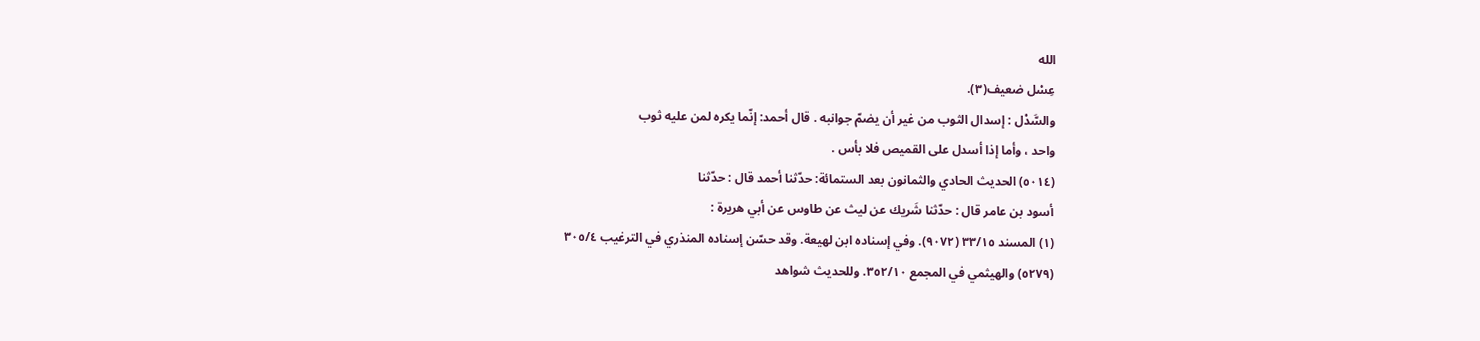الله
عِسْل ضعيف(٣).
والسَّدْل : إسدال الثوب من غير أن يضمّ جوانبه . قال أحمد: إنّما يكره لمن عليه ثوب
واحد ، وأما إذا أسدل على القميص فلا بأس .
(٥٠١٤) الحديث الحادي والثمانون بعد الستمائة: حدّثنا أحمد قال : حدّثنا
أسود بن عامر قال : حدّثنا شَريك عن ليث عن طاوس عن أبي هريرة :
(١) المسند ٣٣/١٥ (٩٠٧٢). وفي إسناده ابن لهيعة. وقد حسّن إسناده المنذري في الترغيب ٣٠٥/٤
(٥٢٧٩) والهيثمي في المجمع ٣٥٢/١٠. وللحديث شواهد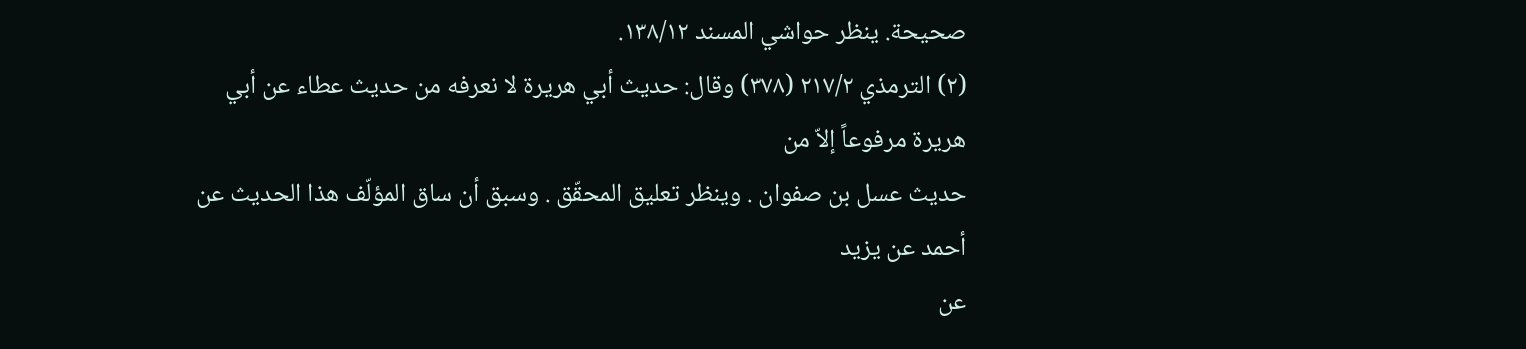صحيحة. ينظر حواشي المسند ١٣٨/١٢.
(٢) الترمذي ٢١٧/٢ (٣٧٨) وقال: حديث أبي هريرة لا نعرفه من حديث عطاء عن أبي هريرة مرفوعاً إلاّ من
حديث عسل بن صفوان . وينظر تعليق المحقّق . وسبق أن ساق المؤلّف هذا الحديث عن أحمد عن يزيد
عن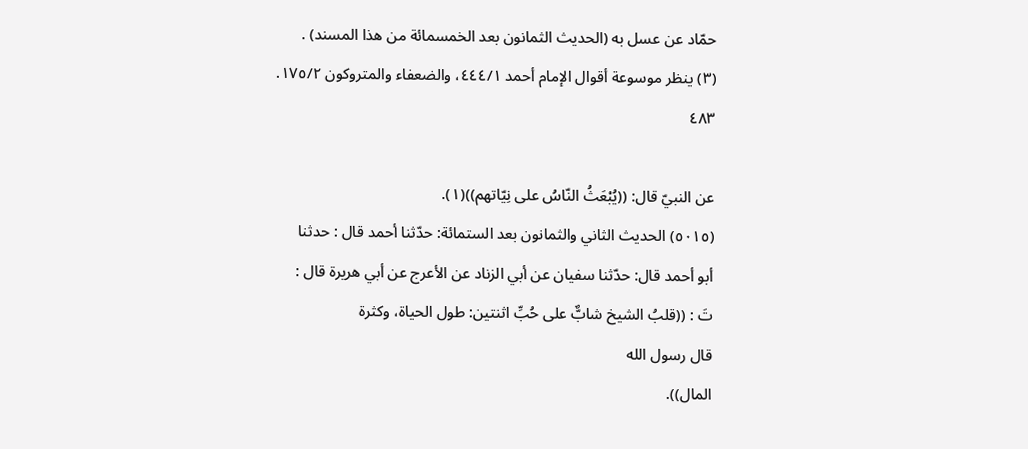حمّاد عن عسل به (الحديث الثمانون بعد الخمسمائة من هذا المسند) .
(٣) ينظر موسوعة أقوال الإمام أحمد ٤٤٤/١، والضعفاء والمتروكون ١٧٥/٢.
٤٨٣

عن النبيّ قال: ((يُبْعَثُ النّاسُ على نِيّاتهم))(١).
(٥٠١٥) الحديث الثاني والثمانون بعد الستمائة: حدّثنا أحمد قال : حدثنا
أبو أحمد قال: حدّثنا سفيان عن أبي الزناد عن الأعرج عن أبي هريرة قال :
تَ : ((قلبُ الشيخ شابٌّ على حُبِّ اثنتين: طول الحياة، وكثرة
قال رسول الله
المال)).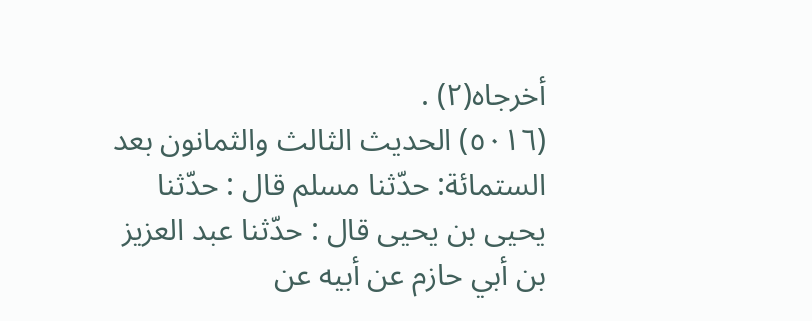أخرجاه(٢) .
(٥٠١٦) الحديث الثالث والثمانون بعد الستمائة: حدّثنا مسلم قال : حدّثنا
يحيى بن يحيى قال : حدّثنا عبد العزيز بن أبي حازم عن أبيه عن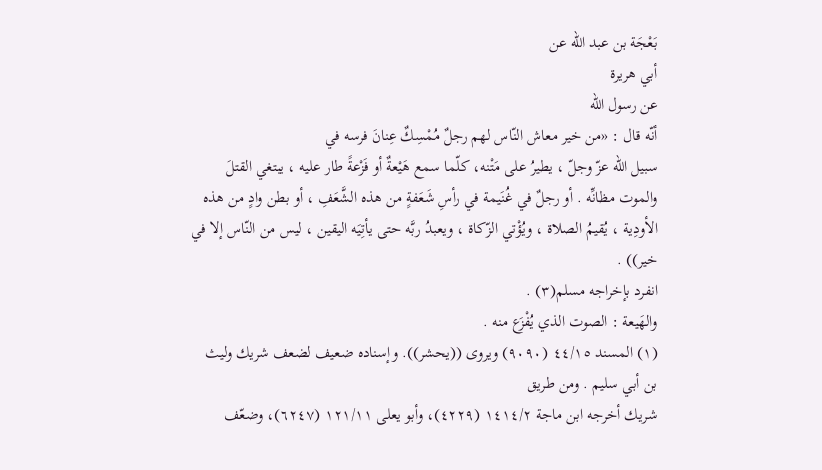بَعْجَة بن عبد الله عن
أبي هريرة
عن رسول اللّه
أنّه قال : «من خير معاش النّاس لهم رجلٌ مُمْسِكٌ عِنانَ فرسه في
سبيل الله عزّ وجلّ ، يطيرُ على مَتْنه، كلّما سمع هَيْعةٌ أو فَزْعةً طار عليه ، يبتغي القتلَ
والموت مظانِّه . أو رجلٌ في غُنَيمة في رأسِ شَعَفةٍ من هذه الشَّعَفِ ، أو بطن وادٍ من هذه
الأودِية ، يُقيمُ الصلاة ، ويُؤْتي الزّكاة ، ويعبدُ ربَّه حتى يأتِيَه اليقين ، ليس من النّاس إلا في
خير)) .
انفرد بإخراجه مسلم(٣) .
والهَيعة : الصوت الذي يُفْزَع منه .
(١) المسند ٤٤/١٥ (٩٠٩٠) ويروى ((يحشر)). وإسناده ضعيف لضعف شريك وليث بن أبي سليم . ومن طريق
شريك أخرجه ابن ماجة ١٤١٤/٢ (٤٢٢٩)، وأبو يعلى ١٢١/١١ (٦٢٤٧)، وضعّف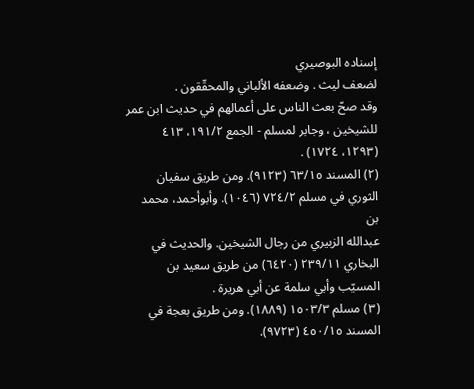إسناده البوصيري
لضعف ليث . وضعفه الألباني والمحقّقون .
وقد صحّ بعث الناس على أعمالهم في حديث ابن عمر للشيخين ، وجابر لمسلم - الجمع ١٩١/٢، ٤١٣
(١٢٩٣، ١٧٢٤) .
(٢) المسند ٦٣/١٥ (٩١٢٣). ومن طريق سفيان الثوري في مسلم ٧٢٤/٢ (١٠٤٦). وأبوأحمد، محمد بن
عبدالله الزبيري من رجال الشيخين. والحديث في البخاري ٢٣٩/١١ (٦٤٢٠) من طريق سعيد بن
المسيّب وأبي سلمة عن أبي هريرة .
(٣) مسلم ١٥٠٣/٣ (١٨٨٩). ومن طريق بعجة في المسند ٤٥٠/١٥ (٩٧٢٣).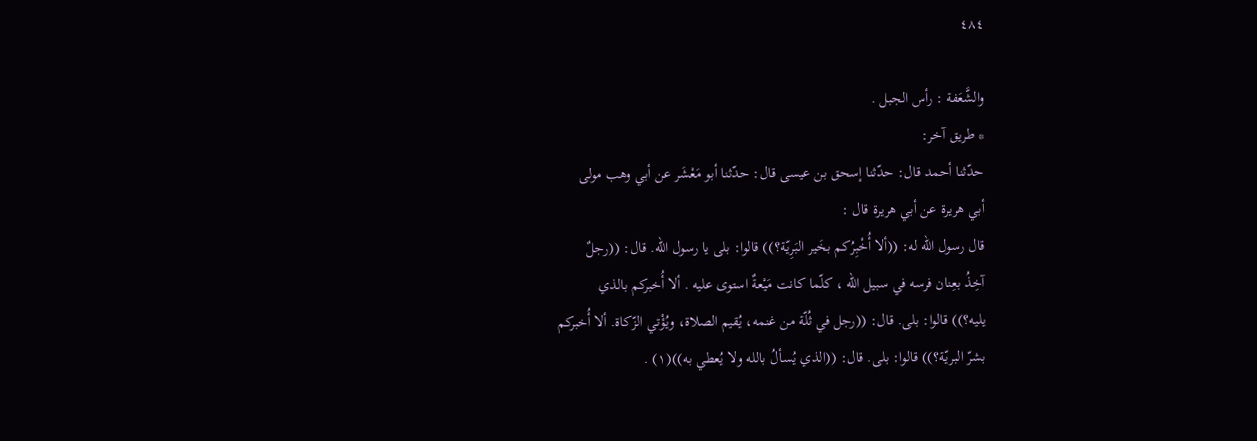٤٨٤

والشَّعَفة : رأس الجبل .
* طريق آخر:
حدّثنا أحمد قال: حدّثنا إسحق بن عيسى قال: حدّثنا أبو مَعْشَر عن أبي وهب مولى
أبي هريرة عن أبي هريرة قال :
قال رسول الله له: ((ألا أُخْبِرُكم بخَير البَرِيّة؟)) قالوا: بلى يا رسول الله. قال: ((رجلٌ
آخِذُ بعِنان فرسه في سبيل اللّه ، كلّما كانت مَيْعةٌ استوى عليه . ألا أُخبركم بالذي
يليه؟)) قالوا: بلى. قال: ((رجل في ثُلّة من غنمه، يُقيم الصلاة، ويُؤْتي الزّكاة. ألا أُخبركم
بشرّ البريّة؟)) قالوا: بلى. قال: ((الذي يُسألُ بالله ولا يُعطي به))(١) .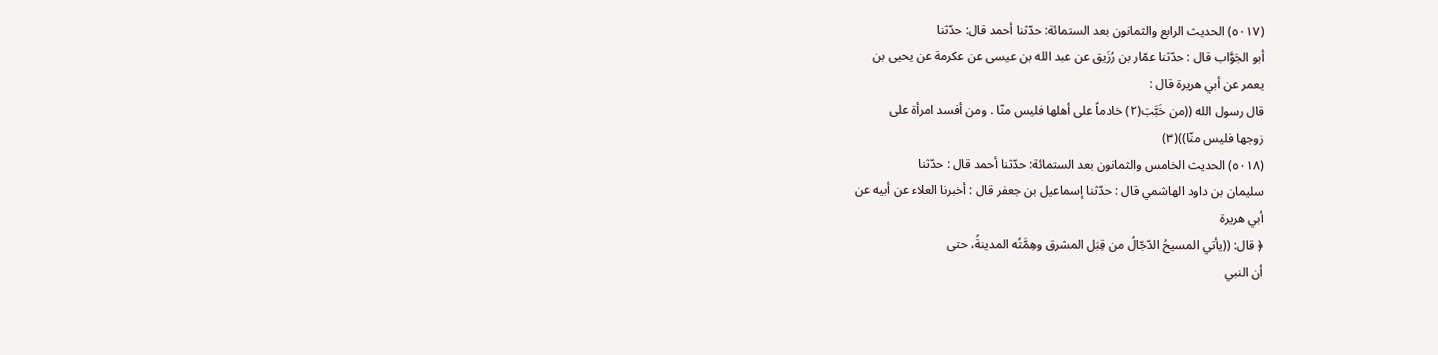(٥٠١٧) الحديث الرابع والثمانون بعد الستمائة: حدّثنا أحمد قال: حدّثنا
أبو الجَوَّاب قال : حدّثنا عمّار بن رُزَيق عن عبد الله بن عيسى عن عكرمة عن يحيى بن
يعمر عن أبي هريرة قال :
قال رسول الله ((من خَبَّبَ(٢) خادماً على أهلها فليس منّا . ومن أفسد امرأة على
زوجها فليس منّا))(٣)
(٥٠١٨) الحديث الخامس والثمانون بعد الستمائة: حدّثنا أحمد قال : حدّثنا
سليمان بن داود الهاشمي قال : حدّثنا إسماعيل بن جعفر قال : أخبرنا العلاء عن أبيه عن
أبي هريرة
﴿ قال: ((يأتي المسيحُ الدّجّالُ من قِبَل المشرق وهِمَّتُه المدينةُ، حتى
أن النبي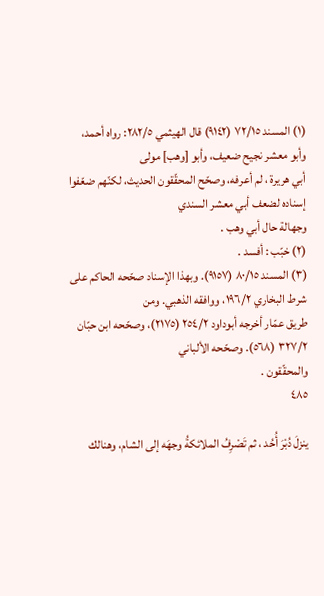(١) المسند ٧٢/١٥ (٩١٤٢) قال الهيثمي ٢٨٢/٥: رواه أحمد، وأبو معشر نجيح ضعيف، وأبو [وهب] مولى
أبي هريرة ، لم أعرفه، وصحّح المحقّقون الحديث، لكنّهم ضعّفوا إسناده لضعف أبي معشر السندي
وجهالة حال أبي وهب .
(٢) خبّب : أفسد .
(٣) المسند ٨٠/١٥ (٩١٥٧). وبهذا الإسناد صحّحه الحاكم على شرط البخاري ١٩٦/٢، ووافقه الذهبي. ومن
طريق عمّار أخرجه أبوداود ٢٥٤/٢ (٢١٧٥)، وصحّحه ابن حبّان ٣٢٧/٢ (٥٦٨). وصحّحه الألباني
والمحقّقون .
٤٨٥

ينزلَ دُبْرَ أُحُد ، ثم تَصْرِفُ الملائكةُ وجهَه إلى الشام، وهنالك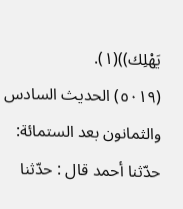يَهْلِك))(١).
(٥٠١٩) الحديث السادس والثمانون بعد الستمائة: حدّثنا أحمد قال : حدّثنا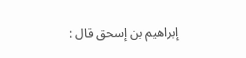إبراهيم بن إسحق قال :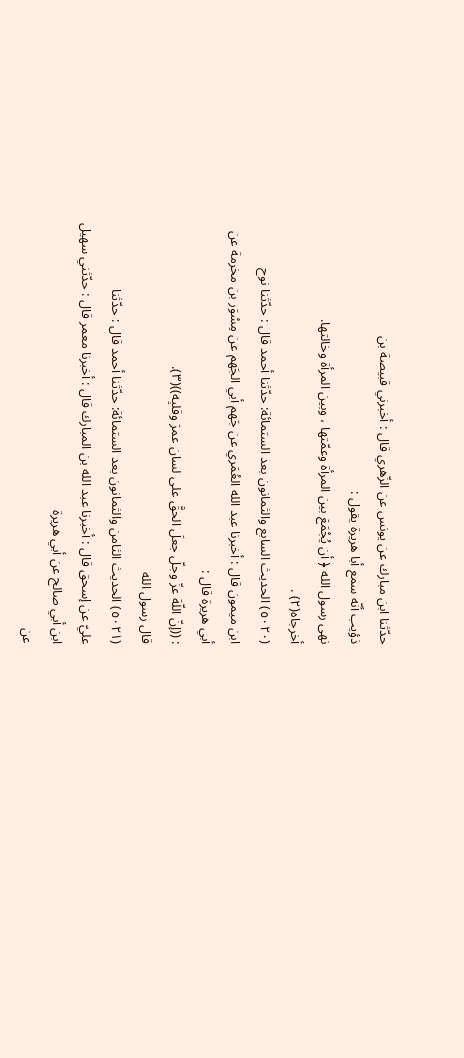حدّثنا ابن مبارك عن يونس عن الزّهري قال : أخبرني قبيصة بن
ذؤيب أنّه سمع أبا هريرة يقول :
نهى رسول الله ﴿ أن يُجْمَعَ بين المرأة وعمّتها ، وبين المرأة وخالتها.
أخرجاه(٢) .
(٥٠٢٠) الحديث السابع والثمانون بعد الستمائة: حدّثنا أحمد قال : حدّثنا نوح
ابن ميمون قال : أخبرنا عبد الله العُمَري عن جَهم أبي الجَهم عن مِسْوَر بن مخرمة عن
أبي هريرة قال :
: ((إنّ اللّهَ عزّ وجلّ جعلَ الحقَّ على لسان عمرَ وقلبِه))(٣).
قال رسول الله
(٥٠٢١) الحديث الثامن والثمانون بعد الستمائة: حدّثنا أحمد قال : حدّثنا
عليّ عن إسحق قال : أخبرنا عبد الله بن المبارك قال : أخبرنا معمر قال : حدّثني سهيل
ابن أبي صالح عن أبي هريرة
عن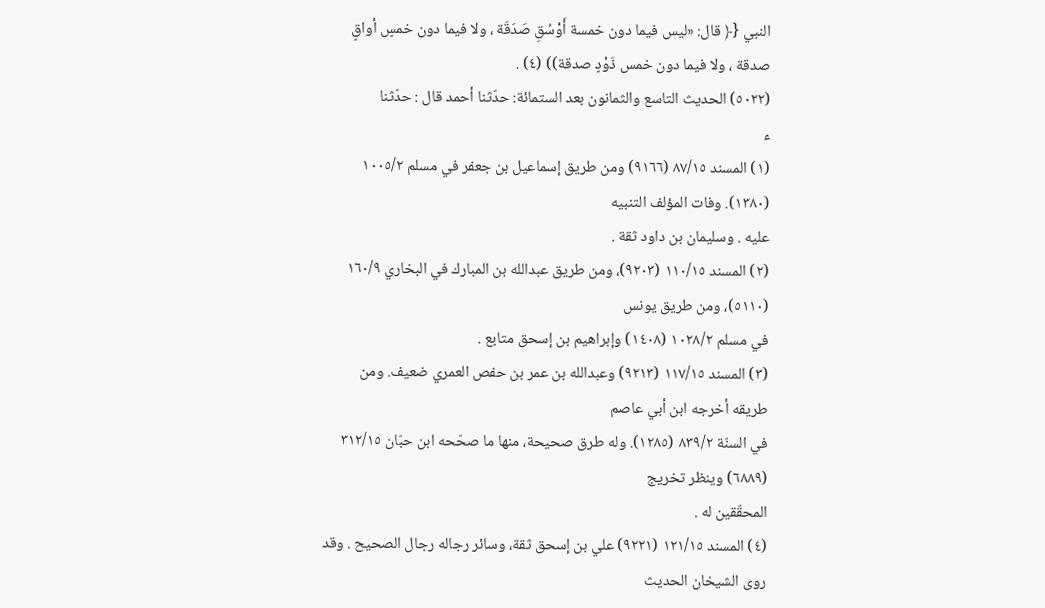النبي {﴿ قال: «ليس فيما دون خمسة أَوْسُقِ صَدَقَة ، ولا فيما دون خمسٍ أواقٍ
صدقة ، ولا فيما دون خمس ذَوْدٍ صدقة)) (٤) .
(٥٠٢٢) الحديث التاسع والثمانون بعد الستمائة: حدّثنا أحمد قال : حدّثنا
ء
(١) المسند ٨٧/١٥ (٩١٦٦) ومن طريق إسماعيل بن جعفر في مسلم ١٠٠٥/٢ (١٣٨٠). وفات المؤلف التنبيه
عليه . وسليمان بن داود ثقة .
(٢) المسند ١١٠/١٥ (٩٢٠٣)، ومن طريق عبدالله بن المبارك في البخاري ١٦٠/٩ (٥١١٠)، ومن طريق يونس
في مسلم ١٠٢٨/٢ (١٤٠٨) وإبراهيم بن إسحق متابع .
(٣) المسند ١١٧/١٥ (٩٢١٣) وعبدالله بن عمر بن حفص العمري ضعيف. ومن طريقه أخرجه ابن أبي عاصم
في السنّة ٨٣٩/٢ (١٢٨٥). وله طرق صحيحة، منها ما صحّحه ابن حبّان ٣١٢/١٥ (٦٨٨٩) وينظر تخريج
المحقّقين له .
(٤) المسند ١٢١/١٥ (٩٢٢١) علي بن إسحق ثقة، وسائر رجاله رجال الصحيح . وقد روى الشيخان الحديث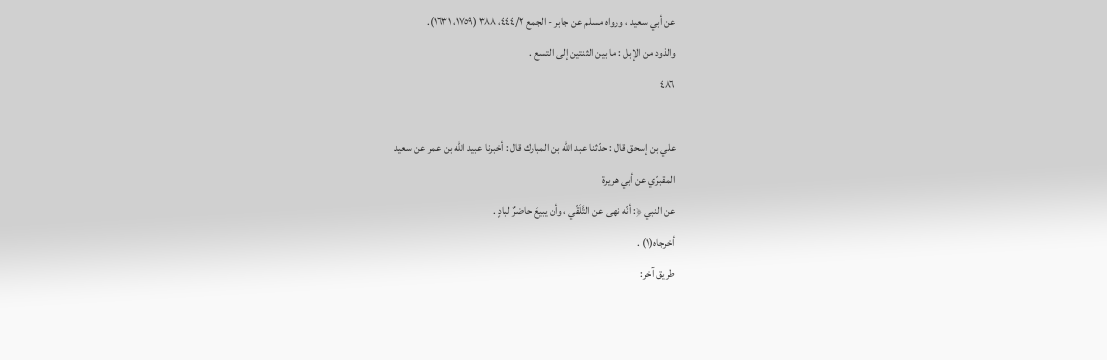عن أبي سعيد ، ورواه مسلم عن جابر - الجمع ٤٤٤/٢، ٣٨٨ (١٧٥٩، ١٦٣١).
والذود من الإبل : ما بين الثنتين إلى التسع .
٤٨٦

علي بن إسحق قال : حدّثنا عبد الله بن المبارك قال : أخبرنا عبيد الله بن عمر عن سعيد
المقبرّي عن أبي هريرة
عن النبي ﴿: أنّه نهى عن التَّلَقّي ، وأن يبيعَ حاضرٌ لبادٍ .
أخرجاه(١) .
طريق آخر: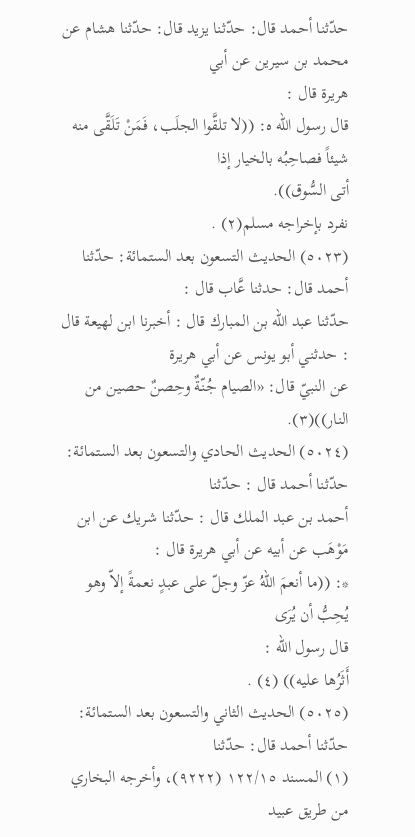حدّثنا أحمد قال: حدّثنا يزيد قال: حدّثنا هشام عن محمد بن سيرين عن أبي
هريرة قال :
قال رسول الله ه: ((لا تلقَّوا الجلَب، فَمَنْ تَلَقَّى منه شيئاً فصاحِبُه بالخيار إذا
أتى السُّوق)).
نفرد بإخراجه مسلم(٢) .
(٥٠٢٣) الحديث التسعون بعد الستمائة: حدّثنا أحمد قال: حدثنا عَّاب قال :
حدّثنا عبد الله بن المبارك قال : أخبرنا ابن لهيعة قال : حدثني أبو يونس عن أبي هريرة
عن النبيّ قال: «الصيام جُنّةٌ وحِصنٌ حصين من النار))(٣).
(٥٠٢٤) الحديث الحادي والتسعون بعد الستمائة: حدّثنا أحمد قال : حدّثنا
أحمد بن عبد الملك قال : حدّثنا شريك عن ابن مَوْهَب عن أبيه عن أبي هريرة قال :
*: ((ما أنعمَ اللهُ عزّ وجلّ على عبدٍ نعمةً إلاّ وهو يُحِبُّ أن يُرَى
قال رسول الله :
أَثَرُها عليه)) (٤) .
(٥٠٢٥) الحديث الثاني والتسعون بعد الستمائة: حدّثنا أحمد قال: حدّثنا
(١) المسند ١٢٢/١٥ (٩٢٢٢)، وأخرجه البخاري من طريق عبيد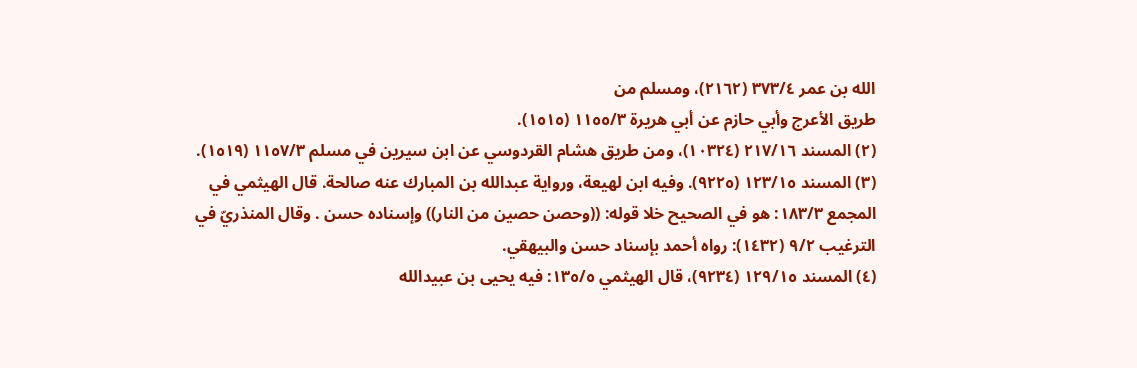الله بن عمر ٣٧٣/٤ (٢١٦٢)، ومسلم من
طريق الأعرج وأبي حازم عن أبي هريرة ١١٥٥/٣ (١٥١٥).
(٢) المسند ٢١٧/١٦ (١٠٣٢٤)، ومن طريق هشام القردوسي عن ابن سيرين في مسلم ١١٥٧/٣ (١٥١٩).
(٣) المسند ١٢٣/١٥ (٩٢٢٥). وفيه ابن لهيعة، ورواية عبدالله بن المبارك عنه صالحة. قال الهيثمي في
المجمع ١٨٣/٣: هو في الصحيح خلا قوله: ((وحصن حصين من النار)) وإسناده حسن . وقال المنذريّ في
الترغيب ٩/٢ (١٤٣٢): رواه أحمد بإسناد حسن والبيهقي.
(٤) المسند ١٢٩/١٥ (٩٢٣٤)، قال الهيثمي ١٣٥/٥: فيه يحيى بن عبيدالله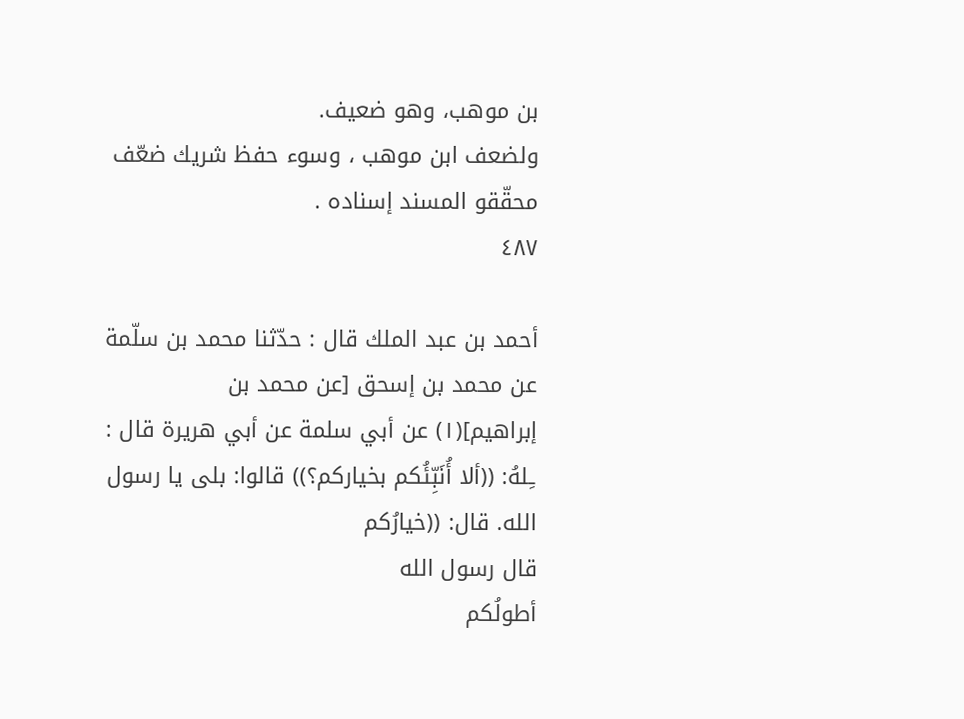بن موهب، وهو ضعيف.
ولضعف ابن موهب ، وسوء حفظ شريك ضعّف محقّقو المسند إسناده .
٤٨٧

أحمد بن عبد الملك قال : حدّثنا محمد بن سلّمة عن محمد بن إسحق [عن محمد بن
إبراهيم](١) عن أبي سلمة عن أبي هريرة قال :
ـِلهُ: ((ألا أُنَبِّئُكم بخياركم؟)) قالوا: بلى يا رسول الله. قال: ((خيارُكم
قال رسول الله
أطولُكم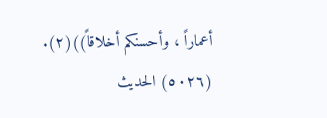أعماراً ، وأحسنكم أخلاقاً))(٢).
(٥٠٢٦) الحديث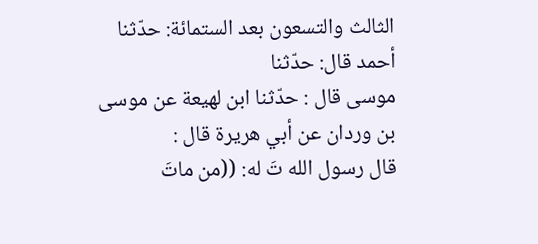الثالث والتسعون بعد الستمائة: حدّثنا أحمد قال: حدّثنا
موسى قال : حدّثنا ابن لهيعة عن موسى بن وردان عن أبي هريرة قال :
قال رسول الله تَ له: ((من ماتَ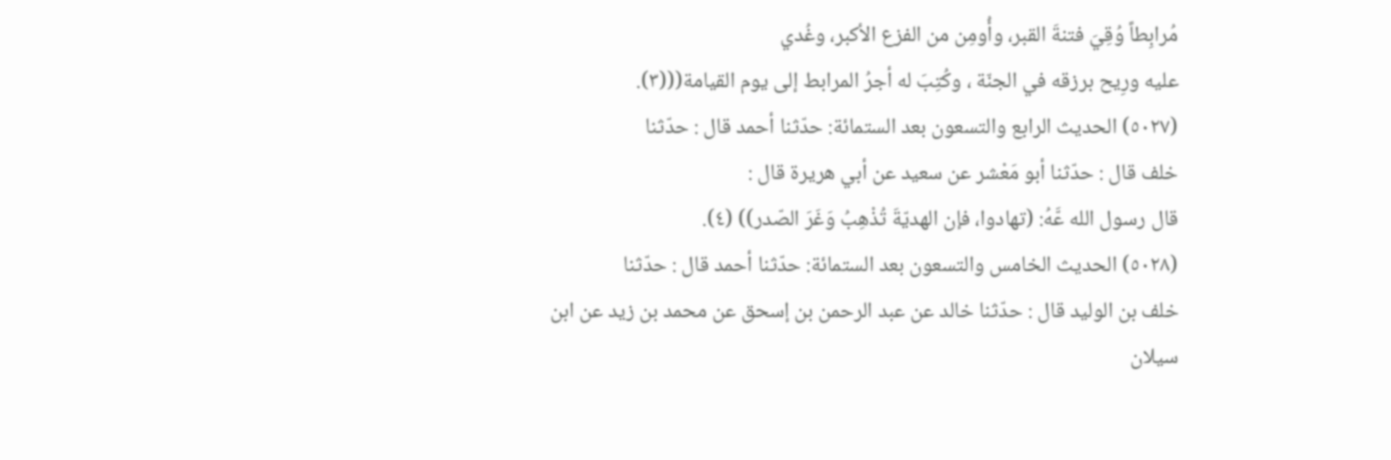مُرابِطاً وُقِيَ فتنةَ القبر، وأُومِن من الفزع الأكبر، وغُدي
عليه ورِيح برزقه في الجنّة ، وكُتِبَ له أجرُ المرابط إلى يوم القيامة(((٣).
(٥٠٢٧) الحديث الرابع والتسعون بعد الستمائة: حدّثنا أحمد قال : حدّثنا
خلف قال : حدّثنا أبو مَعْشر عن سعيد عن أبي هريرة قال :
قال رسول الله عَّهُ: (تهادوا، فإن الهديّةَ تُذْهِبُ وَغَرَ الصّدر)) (٤).
(٥٠٢٨) الحديث الخامس والتسعون بعد الستمائة: حدّثنا أحمد قال : حدّثنا
خلف بن الوليد قال : حدّثنا خالد عن عبد الرحمن بن إسحق عن محمد بن زيد عن ابن
سيلان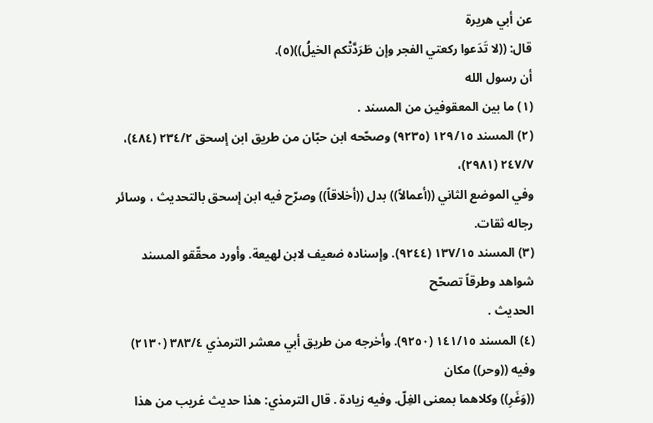عن أبي هريرة
قال: ((لا تَدَعوا ركعتي الفجر وإن طَرَدَّتْكم الخيلُ))(٥).
أن رسول الله
(١) ما بين المعقوفين من المسند .
(٢) المسند ١٢٩/١٥ (٩٢٣٥) وصحّحه ابن حبّان من طريق ابن إسحق ٢٣٤/٢ (٤٨٤)، ٢٤٧/٧ (٢٩٨١)،
وفي الموضع الثاني ((أعمالاً)) بدل ((أخلاقاً)) وصرّح فيه ابن إسحق بالتحديث ، وسائر رجاله ثقات.
(٣) المسند ١٣٧/١٥ (٩٢٤٤). وإسناده ضعيف لابن لهيعة. وأورد محقّقو المسند شواهد وطرقاً تصحّح
الحدیث .
(٤) المسند ١٤١/١٥ (٩٢٥٠). وأخرجه من طريق أبي معشر الترمذي ٣٨٣/٤ (٢١٣٠) وفيه ((وحر)) مكان
((وَغَرِ)) وكلاهما بمعنى الغِلّ. وفيه زيادة . قال الترمذي: هذا حديث غريب من هذا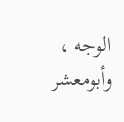الوجه ، وأبومعشر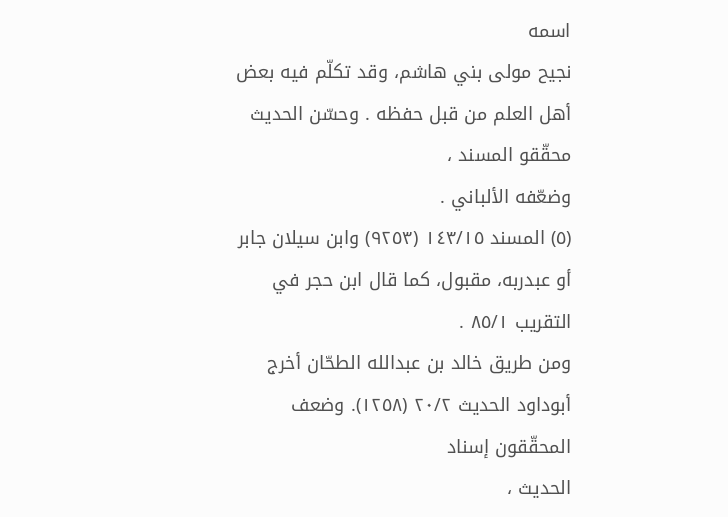اسمه
نجيح مولى بني هاشم، وقد تكلّم فيه بعض أهل العلم من قبل حفظه . وحسّن الحديث محقّقو المسند ،
وضعّفه الألباني .
(٥) المسند ١٤٣/١٥ (٩٢٥٣) وابن سيلان جابر أو عبدربه، مقبول، كما قال ابن حجر في التقريب ٨٥/١ .
ومن طريق خالد بن عبدالله الطحّان أخرج أبوداود الحديث ٢٠/٢ (١٢٥٨). وضعف المحقّقون إسناد
الحديث ،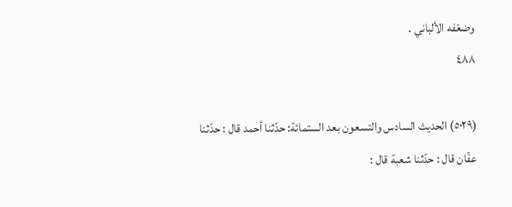وضعّفه الألباني .
٤٨٨

(٥٠٢٩) الحديث السادس والتسعون بعد الستمائة: حدّثنا أحمد قال : حدّثنا
عفّان قال : حدّثنا شعبة قال :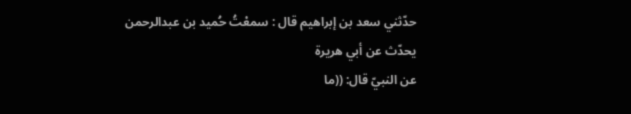حدّثني سعد بن إبراهيم قال : سمعْتُ حُميد بن عبدالرحمن
يحدّث عن أبي هريرة
عن النبيّ قال: ((ما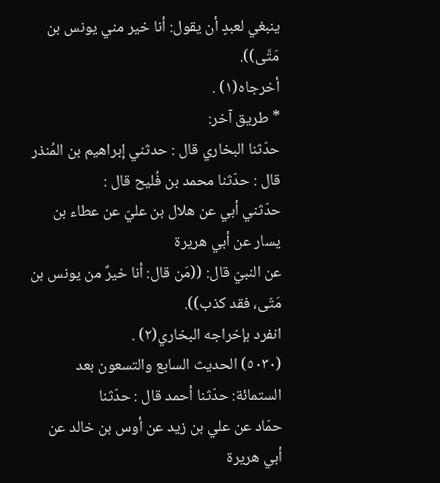ينبغي لعبدٍ أن يقول: أنا خير مني يونس بن مَتَّى)).
أخرجاه(١) .
* طريق آخر:
حدّثنا البخاري قال : حدثني إبراهيم بن المُنذر قال : حدّثنا محمد بن فُليح قال :
حدّثني أبي عن هلال بن عليّ عن عطاء بن يسار عن أبي هريرة
عن النبيّ قال: ((مَن قال: أنا خيرٌ من يونس بن مَتّى، فقد كذب)).
انفرد بإخراجه البخاري(٢) .
(٥٠٣٠) الحديث السابع والتسعون بعد الستمائة: حدّثنا أحمد قال : حدّثنا
حمّاد عن علي بن زيد عن أوس بن خالد عن أبي هريرة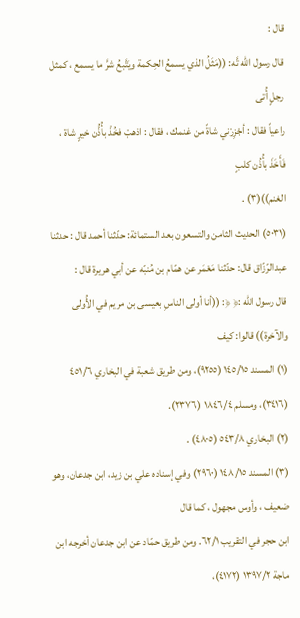قال :
قال رسول الله تَّه: ((مَثَلُ الذي يسمعُ الحِكمة ويَتَّبعُ شرَّ ما يسمع ، كمثل رجلٍ أُتى
راعياً فقال : أجْزِرْني شاةً من غنمك ، فقال : اذهبْ فخُذْ بأُذُّن خيرٍ شاة ، فَأَخَذَ بأُذُن كلبٍ
الغنم))(٣) .
(٥٠٣١) الحديث الثامن والتسعون بعد الستمائة: حدّثنا أحمد قال : حدثنا
عبدالرّزّاق قال: حدّثنا مَعْمَر عن همّام بن مُنبّه عن أبي هريرة قال :
قال رسول الله :﴿ ﴿: ((أنا أولى الناسِ بعيسى بن مريم في الأُولى والآخرة)) قالوا: كيف
(١) المسند ١٤٥/١٥ (٩٢٥٥)، ومن طريق شعبة في البخاري ٤٥١/٦ (٣٤١٦)، ومسلم ١٨٤٦/٤ (٢٣٧٦).
(٢) البخاري ٥٤٣/٨ (٤٨٠٥) .
(٣) المسند ١٤٨/١٥ (٢٩٦٠) وفي إسناده علي بن زيد، ابن جدعان، وهو ضعيف ، وأوس مجهول ، كما قال
ابن حجر في التقريب ٦٢/١. ومن طريق حمّاد عن ابن جدعان أخرجه ابن ماجة ١٣٩٧/٢ (٤١٧٢)،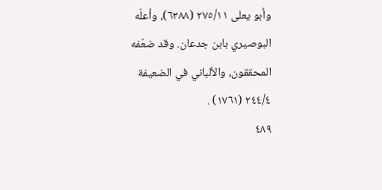وأبو يعلى ٢٧٥/١١ (٦٣٨٨)، وأعلّه البوصيري بابن جدعان. وقد ضعّفه المحققون، والألباني في الضعيفة
٢٤٤/٤ (١٧٦١) .
٤٨٩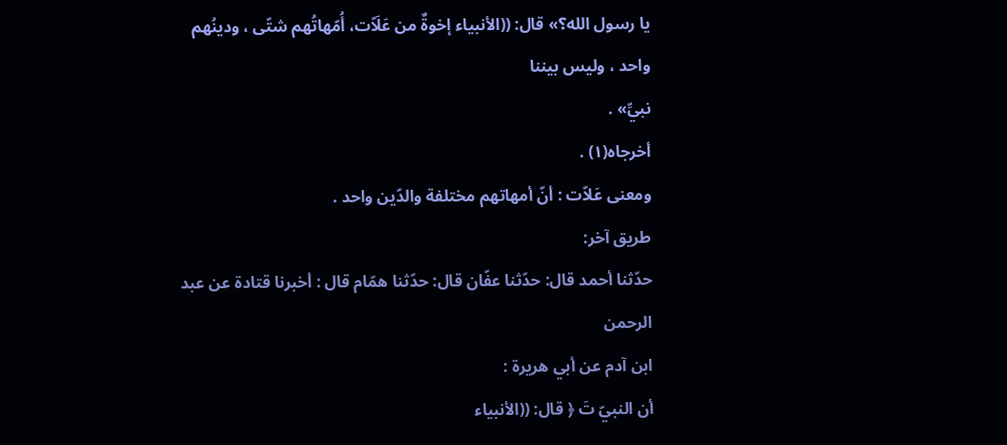يا رسول الله؟» قال: ((الأنبياء إخوةٌ من عَلَاّت، أُمّهاتُهم شتّى ، ودينُهم واحد ، وليس بيننا
نبيِّ» .
أخرجاه(١) .
ومعنى عَلاّت : أنّ أمهاتهم مختلفة والدّين واحد .
طريق آخر:
حدّثنا أحمد قال: حدّثنا عفّان قال: حدّثنا همّام قال : أخبرنا قتادة عن عبد الرحمن
ابن آدم عن أبي هريرة :
أن النبيّ تَ ﴿ قال: ((الأنبياء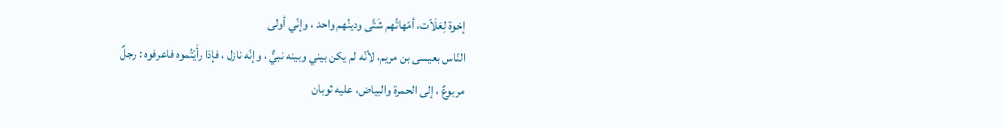إخوة لِعَلَاّت، أمّهاتُهم شَتَّى ودينُهم واحد ، وإنّي أولى
النّاس بعيسى بن مريم، لأنّه لم يكن بيني وبينه نبيٌّ ، وإنّه نازل ، فإذا رأَيْتُموه فاعرفوه : رجلٌ
مربوعٌ ، إلى الحمرة والبياض، عليه ثوبان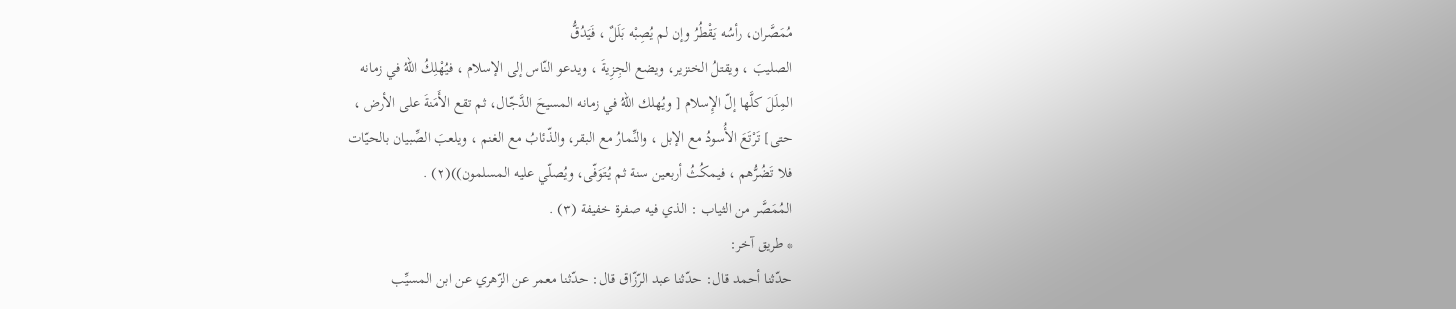مُمَصَّران، رأسُه يَقْطُرُ وإن لم يُصِبْه بَلَلٌ ، فَيَدُقُّ
الصليبَ ، ويقتلُ الخنزير، ويضع الجِزِيةَ ، ويدعو النّاس إلى الإسلام ، فيُهْلِكُ اللهُ في زمانه
المِلَلَ كلَّها إلّ الإِسلام [ ويُهلك اللهُ في زمانه المسيحَ الدَّجّال، ثم تقع الأَمَنةَ على الأرض ،
حتى] تَرْتَعَ الأُسودُ مع الإبل ، والنِّمارُ مع البقر، والذّئابُ مع الغنم ، ويلعبَ الصِّبيان بالحيّات
فلا تَضُرُّهم ، فيمكُثُ أربعين سنة ثم يُتَوَفّى، ويُصلّي عليه المسلمون))(٢) .
المُمَصَّر من الثياب : الذي فيه صفرة خفيفة (٣) .
* طريق آخر:
حدّثنا أحمد قال: حدّثنا عبد الرّزّاق قال: حدّثنا معمر عن الزّهري عن ابن المسيِّب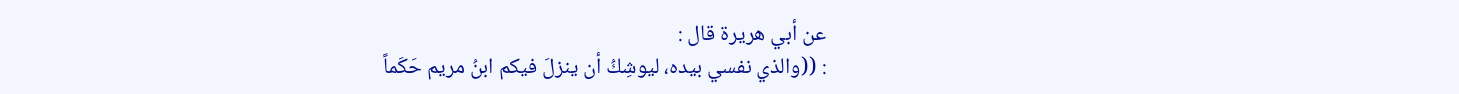عن أبي هريرة قال :
: ((والذي نفسي بيده، ليوشِكُ أن ينزلَ فيكم ابنُ مريم حَكَماً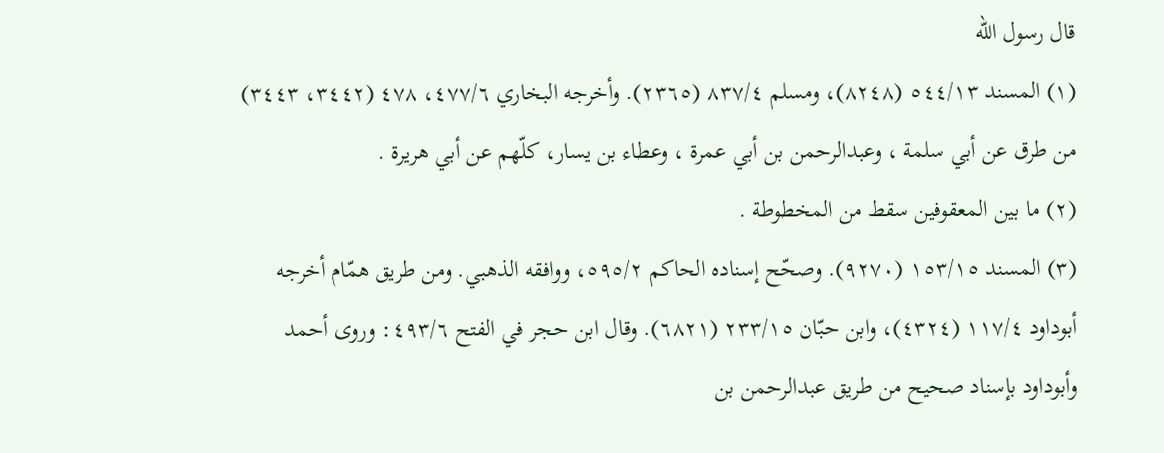قال رسول الله
(١) المسند ٥٤٤/١٣ (٨٢٤٨)، ومسلم ٨٣٧/٤ (٢٣٦٥). وأخرجه البخاري ٤٧٧/٦، ٤٧٨ (٣٤٤٢، ٣٤٤٣)
من طرق عن أبي سلمة ، وعبدالرحمن بن أبي عمرة ، وعطاء بن يسار، كلّهم عن أبي هريرة .
(٢) ما بين المعقوفين سقط من المخطوطة .
(٣) المسند ١٥٣/١٥ (٩٢٧٠). وصحّح إسناده الحاكم ٥٩٥/٢، ووافقه الذهبي. ومن طريق همّام أخرجه
أبوداود ١١٧/٤ (٤٣٢٤)، وابن حبّان ٢٣٣/١٥ (٦٨٢١). وقال ابن حجر في الفتح ٤٩٣/٦: وروى أحمد
وأبوداود بإسناد صحيح من طريق عبدالرحمن بن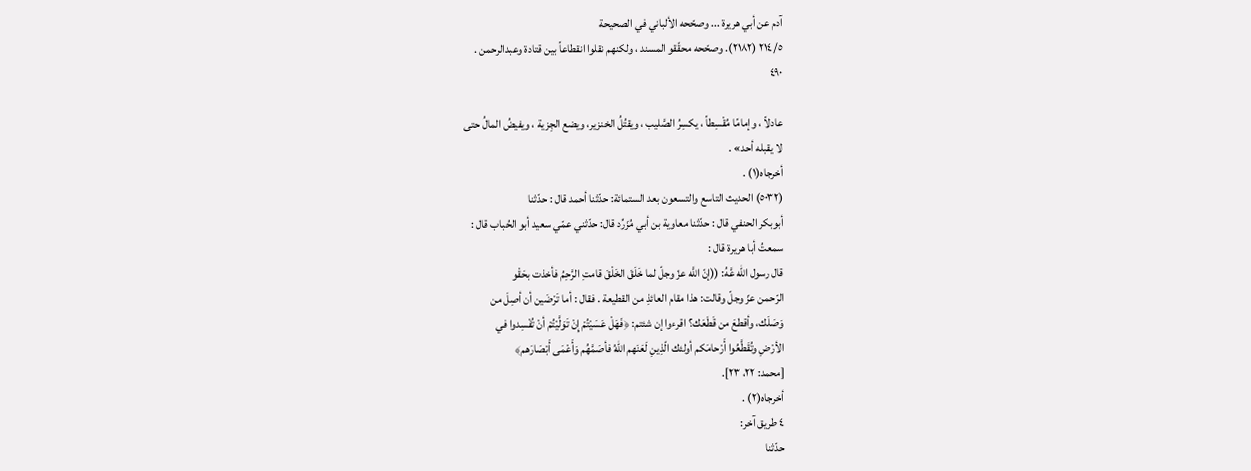آدم عن أبي هريرة ... وصحّحه الألباني في الصحيحة
٢١٤/٥ (٢١٨٢). وصحّحه محقّقو المسند ، ولكنهم نقلوا انقطاعاً بين قتادة وعبدالرحمن .
٤٩٠

عادلاً ، وإمامًا مُقْسِطاً ، يكسِرُ الصَّليب ، ويقتُلُ الخنزير، ويضع الجِزية ، ويفيضُ المالُ حتى
لا يقبله أحد» .
أخرجاه(١) .
(٥٠٣٢) الحديث التاسع والتسعون بعد الستمائة: حدّثنا أحمد قال : حدّثنا
أبوبكر الحنفي قال : حدّثنا معاوية بن أبي مُزَرِّد قال: حدّثني عمّي سعيد أبو الحُباب قال :
سمعتُ أبا هريرة قال :
قال رسول الله عَّهُ: ((إنّ اللَّه عزّ وجلّ لما خَلَقَ الخَلْقَ قامتِ الرَّحِمُ فأخذت بحَقْو
الرّحمن عزّ وجلّ وقالت: هذا مقام العائذِ من القطيعة . فقال : أما تَرْضَين أن أصِلَ من
وَصَلَك، وأقطعَ من قَطَعَك؟ اقرءوا إن شئتم: ﴿فَهَلْ عَسَيْتُمْ إِنْ تَوَلَّيْتُمْ أنْ تُفْسِدوا في
الأرْضِ وتُقَطَّعُوا أَرْحامَكم أولئك الّذِينِ لَعَنَهم اللهُ فأصَمَّهُم وَأَعْمَى أَبْصَارَهم﴾
[محمد: ٢٢، ٢٣].
أخرجاه(٢) .
٤ طريق آخر:
حدّثنا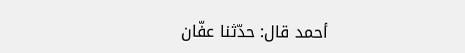أحمد قال: حدّثنا عفّان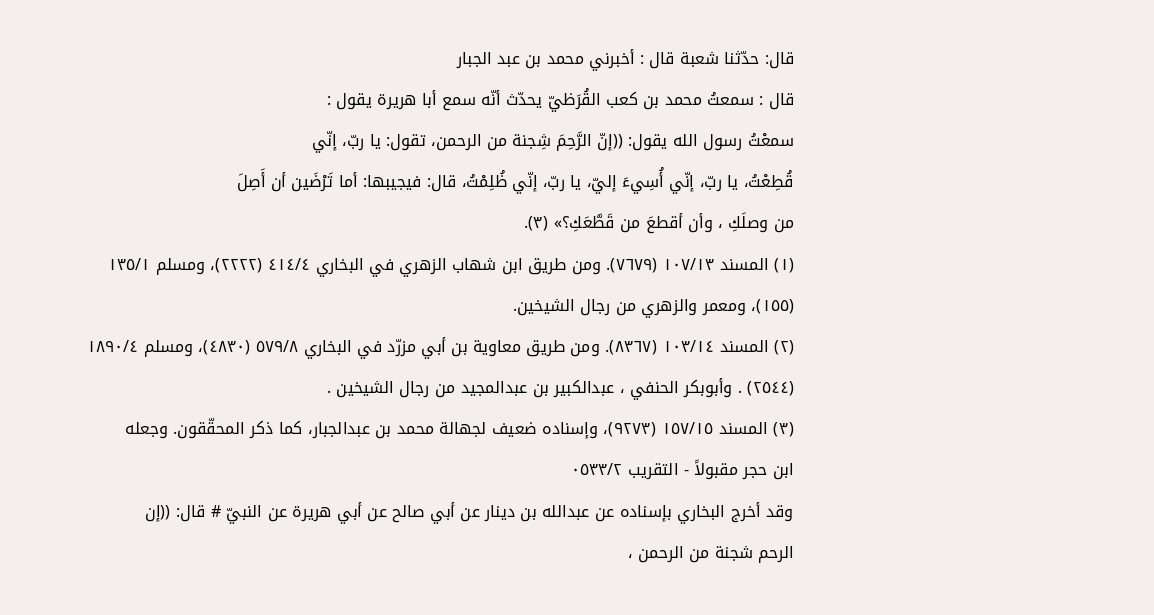قال: حدّثنا شعبة قال : أخبرني محمد بن عبد الجبار
قال : سمعتُ محمد بن كعب القُرَظيّ يحدّث أنّه سمع أبا هريرة يقول :
سمعْتُ رسول الله يقول: ((إنّ الرَّحِمَ شِجنة من الرحمن، تقول: يا ربّ، إنّي
قُطِعْتُ، يا ربّ، إنّي أُسِيءَ إليّ، يا ربّ، إنّي ظُلِمْتُ، قال: فيجيبها: أما تَرْضَين أن أَصِلَ
من وصلَكِ ، وأن أقطعَ من قَطَّعَكِ؟» (٣).
(١) المسند ١٠٧/١٣ (٧٦٧٩). ومن طريق ابن شهاب الزهري في البخاري ٤١٤/٤ (٢٢٢٢)، ومسلم ١٣٥/١
(١٥٥)، ومعمر والزهري من رجال الشيخين.
(٢) المسند ١٠٣/١٤ (٨٣٦٧). ومن طريق معاوية بن أبي مزرّد في البخاري ٥٧٩/٨ (٤٨٣٠)، ومسلم ١٨٩٠/٤
(٢٥٤٤) . وأبوبكر الحنفي ، عبدالكبير بن عبدالمجيد من رجال الشيخين .
(٣) المسند ١٥٧/١٥ (٩٢٧٣)، وإسناده ضعيف لجهالة محمد بن عبدالجبار، كما ذكر المحقّقون. وجعله
ابن حجر مقبولاً - التقريب ٠٥٣٣/٢
وقد أخرج البخاري بإسناده عن عبدالله بن دينار عن أبي صالح عن أبي هريرة عن النبيّ # قال: ((إن
الرحم شجنة من الرحمن ،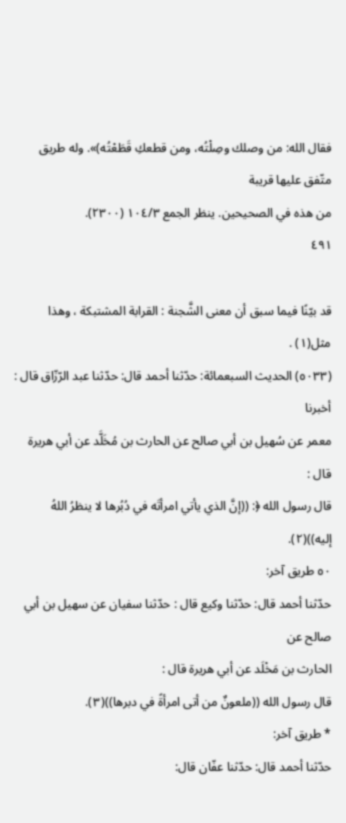فقال الله: من وصلك وصِلْتُه، ومن قطعكِ قَطَعْتُه)». وله طريق متّفق عليها قريبة
من هذه في الصحيحين. ينظر الجمع ١٠٤/٣ (٢٣٠٠).
٤٩١

قد بيّنًا فيما سبق أن معنى الشَّجنة : القرابة المشتبكة ، وهذا مثل(١) .
(٥٠٣٣) الحديث السبعمائة: حدّثنا أحمد قال: حدّثنا عبد الرّزّاق قال : أخبرنا
معمر عن سُهيل بن أبي صالح عن الحارث بن مُخَلَّد عن أبي هريرة قال :
قال رسول الله ﴿: ((إنَّ الذي يأتي امرأتَه في دُبُرها لا ينظرُ اللهُ إليه))(٢).
٥٠ طريق آخر:
حدّثنا أحمد قال: حدّثنا وكيع قال : حدّثنا سفيان عن سهيل بن أبي صالح عن
الحارث بن مَخْلَد عن أبي هريرة قال :
قال رسول الله ((ملعونٌ من أتى امرأةً في دبرها))(٣).
* طريق آخر:
حدّثنا أحمد قال: حدّثنا عفّان قال: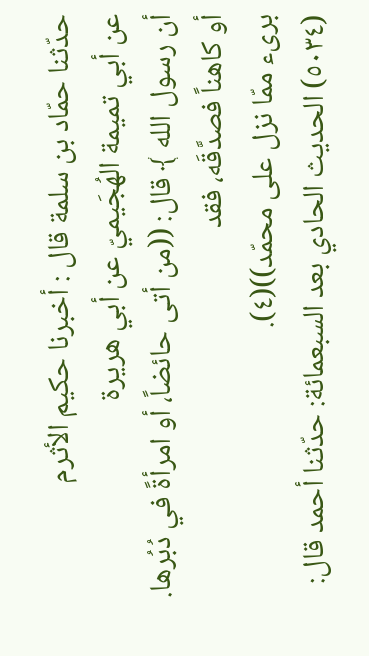حدّثنا حمّاد بن سلمة قال : أخبرنا حكيم الأثرم
عن أبي تميمة الهُجَيميّ عن أبي هريرة
أن رسول الله ﴾ قال: ((من أتى حائضاً، أو امرأةً في دُبُرها. أو كاهناً فصدَّقَه، فقد
برىء ممّا نزل على محمّد))(٤).
(٥٠٣٤) الحديث الحادي بعد السبعمائة: حدّثنا أحمد قال: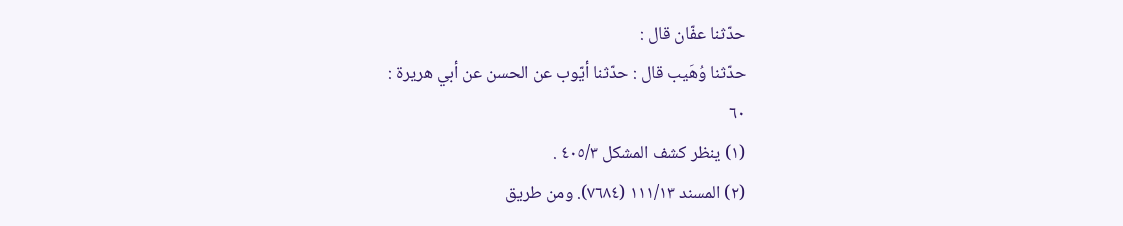حدّثنا عفّان قال :
حدّثنا وُهَيب قال : حدّثنا أيّوب عن الحسن عن أبي هريرة :
٦٠
(١) ينظر كشف المشكل ٤٠٥/٣ .
(٢) المسند ١١١/١٣ (٧٦٨٤). ومن طريق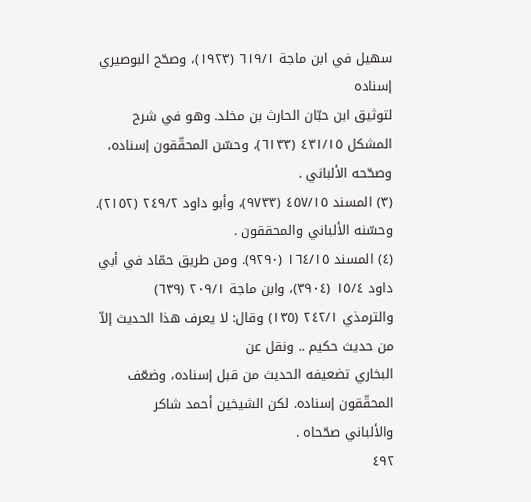سهيل في ابن ماجة ٦١٩/١ (١٩٢٣)، وصحّح البوصيري إسناده
لتوثيق ابن حبّان الحارث بن مخلد. وهو في شرح المشكل ٤٣١/١٥ (٦١٣٣)، وحسّن المحقّقون إسناده،
وصحّحه الألباني .
(٣) المسند ٤٥٧/١٥ (٩٧٣٣)، وأبو داود ٢٤٩/٢ (٢١٥٢). وحسّنه الألباني والمحققون .
(٤) المسند ١٦٤/١٥ (٩٢٩٠). ومن طريق حمّاد في أبي داود ١٥/٤ (٣٩٠٤)، وابن ماجة ٢٠٩/١ (٦٣٩)
والترمذي ٢٤٢/١ (١٣٥) وقال: لا يعرف هذا الحديث إلاّ من حديث حكيم .. ونقل عن
البخاري تضعيفه الحديث من قبل إسناده، وضعّف المحقّقون إسناده. لكن الشيخين أحمد شاكر
والألباني صحّحاه .
٤٩٢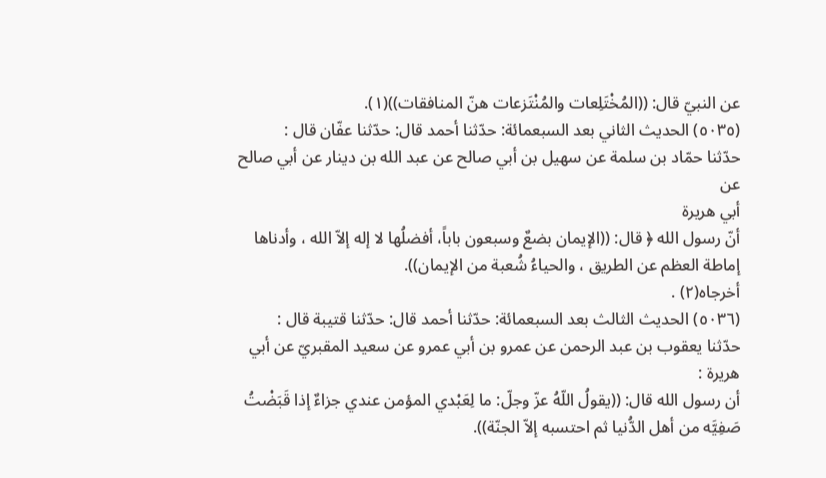عن النبيّ قال: ((المُخْتَلِعات والمُنْتَزعات هنّ المنافقات))(١).
(٥٠٣٥) الحديث الثاني بعد السبعمائة: حدّثنا أحمد قال: حدّثنا عفّان قال :
حدّثنا حمّاد بن سلمة عن سهيل بن أبي صالح عن عبد الله بن دينار عن أبي صالح عن
أبي هريرة
أنّ رسول الله ﴿ قال: ((الإيمان بضعٌ وسبعون باباً، أفضلُها لا إله إلاّ الله ، وأدناها
إماطة العظم عن الطريق ، والحياءُ شُعبة من الإيمان)).
أخرجاه(٢) .
(٥٠٣٦) الحديث الثالث بعد السبعمائة: حدّثنا أحمد قال: حدّثنا قتيبة قال :
حدّثنا يعقوب بن عبد الرحمن عن عمرو بن أبي عمرو عن سعيد المقبريّ عن أبي هريرة :
أن رسول الله قال: ((يقولُ اللّهُ عزّ وجلّ: ما لِعَبْدي المؤمن عندي جزاءٌ إذا قَبَضْتُ
صَفِيَّه من أهل الدُّنيا ثم احتسبه إلاّ الجنّة)).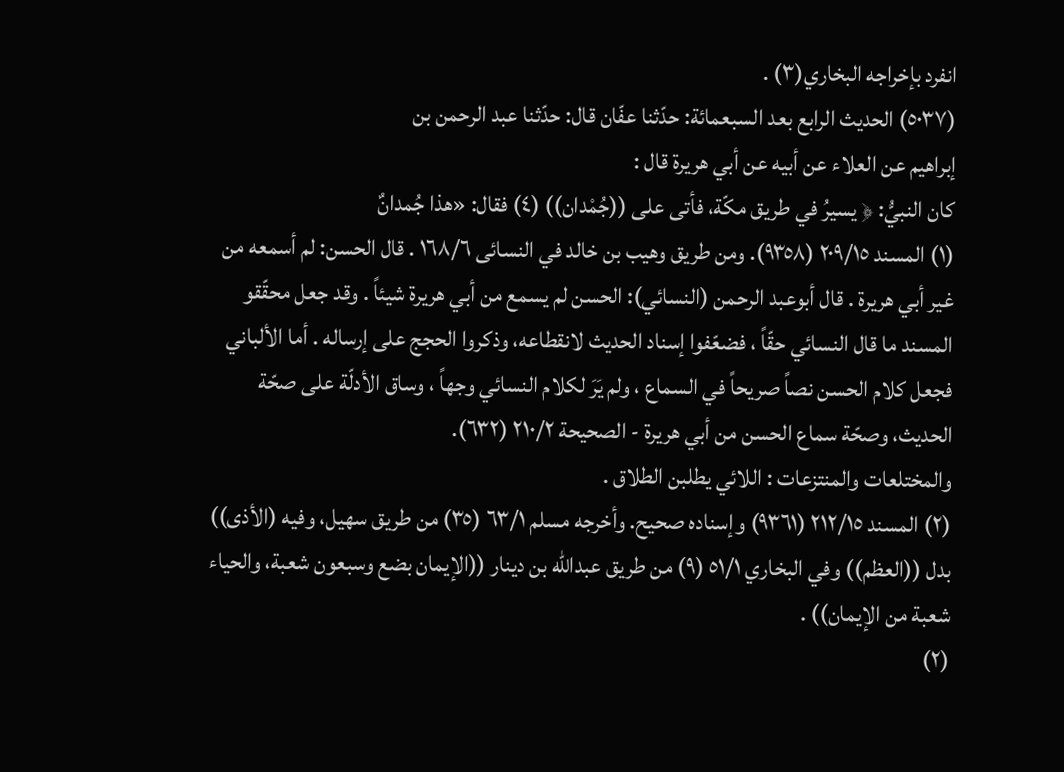انفرد بإخراجه البخاري(٣) .
(٥٠٣٧) الحديث الرابع بعد السبعمائة: حدّثنا عفّان قال: حدّثنا عبد الرحمن بن
إبراهيم عن العلاء عن أبيه عن أبي هريرة قال :
كان النبيُّ: ﴿ يسيرُ في طريق مكّة، فأتى على ((جُمْدان)) (٤) فقال: «هذا جُمدانٌ
(١) المسند ٢٠٩/١٥ (٩٣٥٨). ومن طريق وهيب بن خالد في النسائى ١٦٨/٦ . قال الحسن: لم أسمعه من
غير أبي هريرة . قال أبوعبد الرحمن (النسائي): الحسن لم يسمع من أبي هريرة شيئاً . وقد جعل محقّقو
المسند ما قال النسائي حقّاً ، فضعّفوا إسناد الحديث لانقطاعه، وذكروا الحجج على إرساله . أما الألباني
فجعل كلام الحسن نصاً صريحاً في السماع ، ولم يَرَ لكلام النسائي وجهاً ، وساق الأدلّة على صحّة
الحديث، وصحّة سماع الحسن من أبي هريرة - الصحيحة ٢١٠/٢ (٦٣٢).
والمختلعات والمنتزعات : اللائي يطلبن الطلاق .
(٢) المسند ٢١٢/١٥ (٩٣٦١) وإسناده صحيح. وأخرجه مسلم ٦٣/١ (٣٥) من طريق سهيل، وفيه (الأذى))
بدل ((العظم)) وفي البخاري ٥١/١ (٩) من طريق عبدالله بن دينار ((الإيمان بضع وسبعون شعبة، والحياء
شعبة من الإيمان)) .
(٢)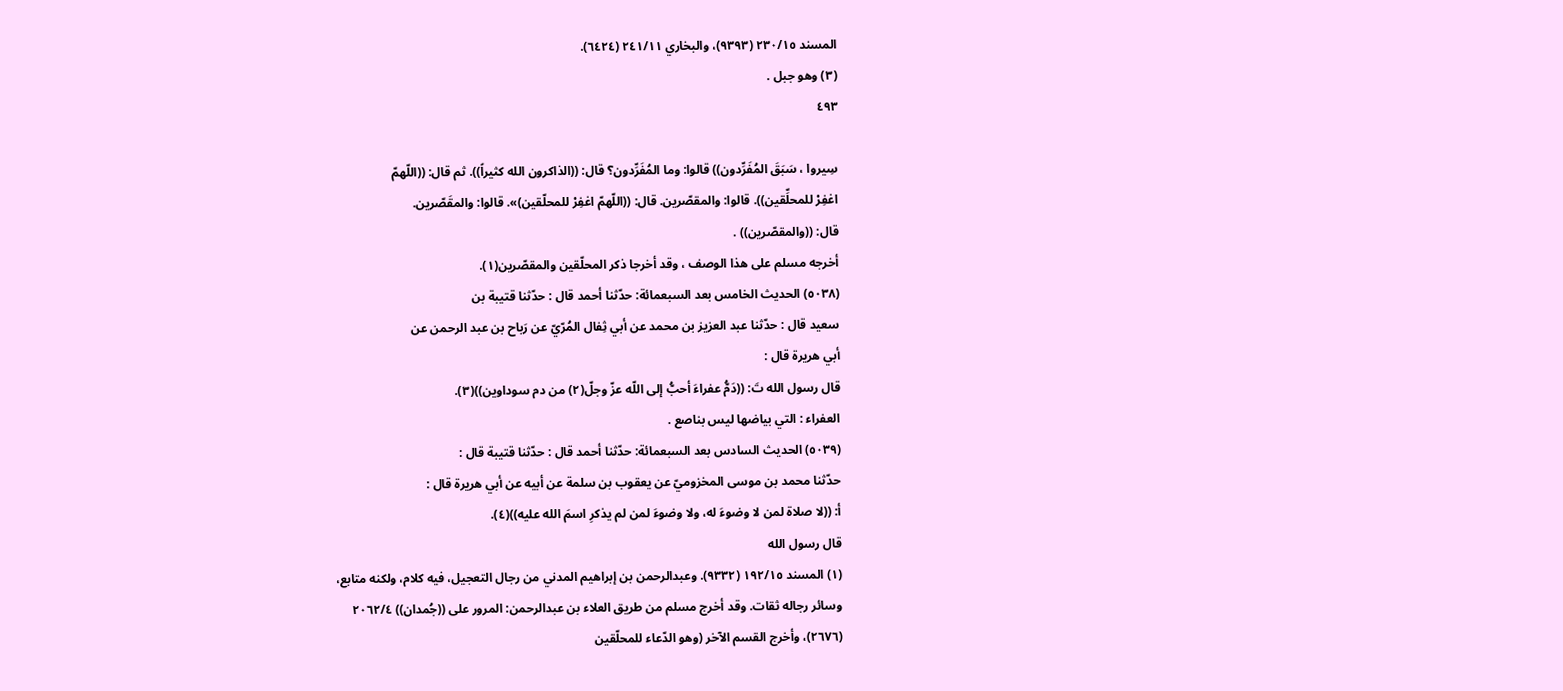المسند ٢٣٠/١٥ (٩٣٩٣)، والبخاري ٢٤١/١١ (٦٤٢٤).
(٣) وهو جبل .
٤٩٣

سِيروا ، سَبَقَ المُفَرِّدون)) قالوا: وما المُفَرِّدون؟ قال: ((الذاكرون الله كثيراً)). ثم قال: ((اللّهمّ
اغفِرْ للمحلِّقين)). قالوا: والمقصّرين. قال: ((اللّهمّ اغفِرْ للمحلّقين)». قالوا: والمقَصّرين.
قال: ((والمقصّرين)) .
أخرجه مسلم على هذا الوصف ، وقد أخرجا ذكر المحلّقين والمقصّرين(١).
(٥٠٣٨) الحديث الخامس بعد السبعمائة: حدّثنا أحمد قال : حدّثنا قتيبة بن
سعيد قال : حدّثنا عبد العزيز بن محمد عن أبي ثِفال المُرّيّ عن رَباح بن عبد الرحمن عن
أبي هريرة قال :
قال رسول الله تَ: ((دَمُّ عفراءَ أحبُّ إلى اللّه عزّ وجلّ(٢) من دم سوداوين))(٣).
العفراء : التي بياضها ليس بناصع .
(٥٠٣٩) الحديث السادس بعد السبعمائة: حدّثنا أحمد قال : حدّثنا قتيبة قال :
حدّثنا محمد بن موسى المخزوميّ عن يعقوب بن سلمة عن أبيه عن أبي هريرة قال :
أ: ((لا صلاة لمن لا وضوءَ له، ولا وضوءَ لمن لم يذكرِ اسمَ الله عليه))(٤).
قال رسول الله
(١) المسند ١٩٢/١٥ (٩٣٣٢). وعبدالرحمن بن إبراهيم المدني من رجال التعجيل، فيه كلام، ولكنه متابع،
وسائر رجاله ثقات. وقد أخرج مسلم من طريق العلاء بن عبدالرحمن: المرور على ((جُمدان)) ٢٠٦٢/٤
(٢٦٧٦)، وأخرج القسم الآخر (وهو الدّعاء للمحلّقين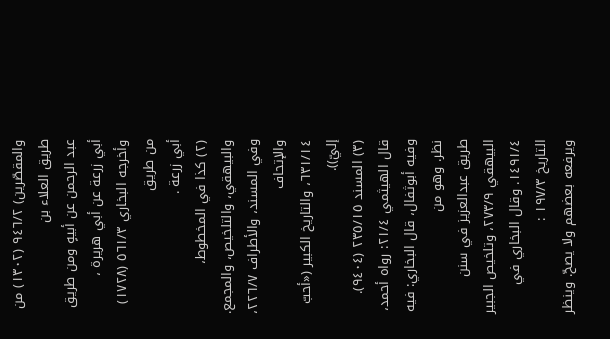والمقصّرين) ٩٤٦/٢ (١٣٠٢) من طريق العلاء بن
عبد الرحمن عن أبيهٍ ومن طريق أبي زرعة عن أبي هريرة ، وأخرجه البخاري ٥٦١/٣ (١٧٢٨) من طريق
أبي زرعة .
(٢) كذا في المخطوط، والبيهقي، والتلخيص، والمجمع. وفي المسند، والأطراف ٢٢٦/٧، والإتحاف
٦٣١/١٤، والتاريخ الكبير («أحبّ إليّ)).
(٣) المسند ٢٣٥/١٥ (٩٤٠٤). قال الهيثمي ٢١/٤: رواه أحمد، وفيه أبوثفال، قال البخاري: فيه نظر. وهو من
طريق عبدالعزيز في سنن البيهقي ٢٧٣/٩، وتلخيص الجبير ١٤٩١/٤. وقال البخاري في التاريخ ١٩٧/٣ :
ويرفعه بعضهم ولا يصحّ. وينظر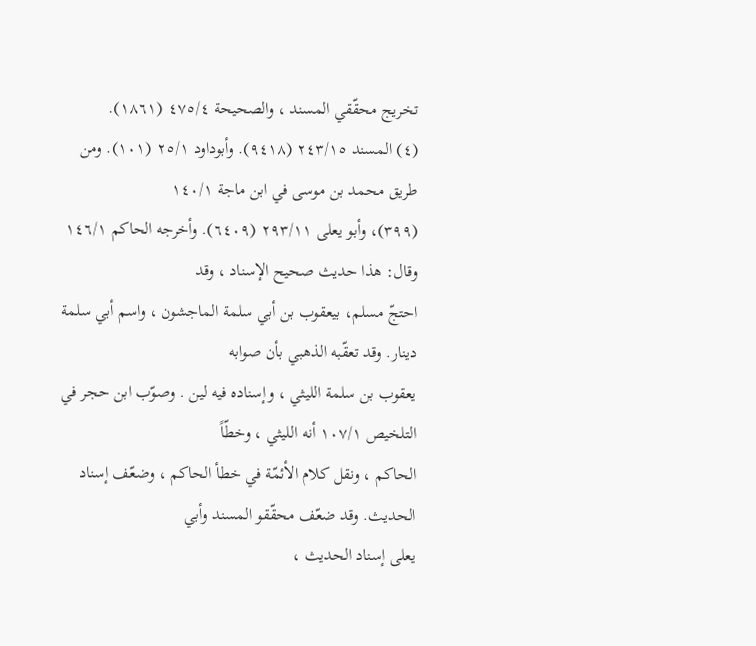تخريج محقّقي المسند ، والصحيحة ٤٧٥/٤ (١٨٦١).
(٤) المسند ٢٤٣/١٥ (٩٤١٨). وأبوداود ٢٥/١ (١٠١). ومن طريق محمد بن موسى في ابن ماجة ١٤٠/١
(٣٩٩)، وأبو يعلى ٢٩٣/١١ (٦٤٠٩). وأخرجه الحاكم ١٤٦/١ وقال: هذا حديث صحيح الإسناد ، وقد
احتجّ مسلم، بيعقوب بن أبي سلمة الماجشون ، واسم أبي سلمة دينار. وقد تعقّبه الذهبي بأن صوابه
يعقوب بن سلمة الليثي ، وإسناده فيه لين . وصوّب ابن حجر في التلخيص ١٠٧/١ أنه الليثي ، وخطّاً
الحاكم ، ونقل كلام الأئمّة في خطأ الحاكم ، وضعّف إسناد الحديث. وقد ضعّف محقّقو المسند وأبي
يعلى إسناد الحديث ،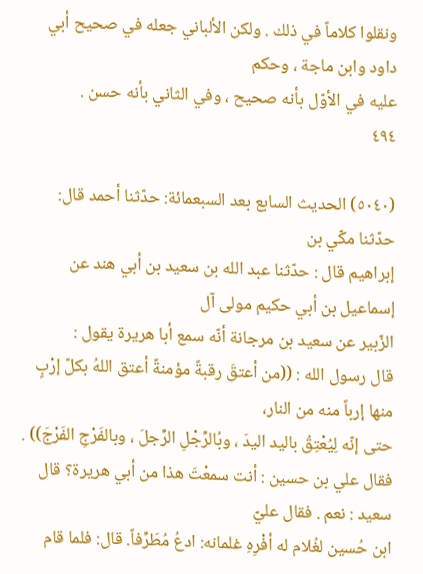ونقلوا كلاماً في ذلك . ولكن الألباني جعله في صحيح أبي داود وابن ماجة ، وحكم
عليه في الأوّل بأنه صحيح ، وفي الثاني بأنه حسن .
٤٩٤

(٥٠٤٠) الحديث السابع بعد السبعمائة: حدّثنا أحمد قال: حدّثنا مكّي بن
إبراهيم قال : حدّثنا عبد الله بن سعيد بن أبي هند عن إسماعيل بن أبي حكيم مولى آل
الزّبير عن سعيد بن مرجانة أنّه سمع أبا هريرة يقول :
قال رسول الله : ((من أعتقَ رقبةً مؤمنةً أعتق اللهُ بكلّ إرْبٍ منها إرباً منه من النار،
حتى إنّه لِيُعْتِقُ باليد اليدَ ، وبُالرِّجْلِ الرِّجلَ ، وبالفَرْجِ الفَرْجَ)) .
فقال علي بن حسين : أنت سمعْتَ هذا من أبي هريرة؟ قال سعيد : نعم . فقال عليّ
ابن حُسين لغُلام له أفْرِهِ غلمانه: ادعُ مُطَرِّفاً. قال: فلما قام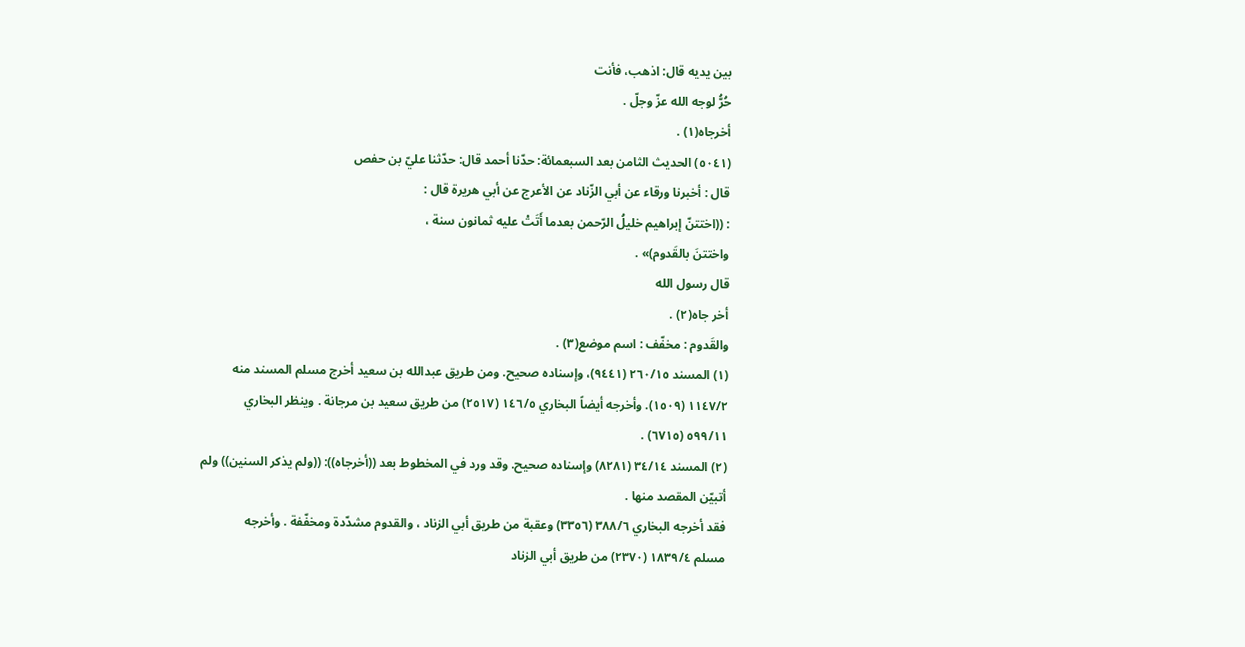بين يديه قال: اذهب، فأنت
حُرُّ لوجه الله عزّ وجلّ .
أخرجاه(١) .
(٥٠٤١) الحديث الثامن بعد السبعمائة: حدّنا أحمد قال: حدّثنا عليّ بن حفص
قال : أخبرنا ورقاء عن أبي الزّناد عن الأعرج عن أبي هريرة قال :
: ((اختتنّ إبراهيم خليلُ الرّحمن بعدما أَتَتْ عليه ثمانون سنة ،
واختتنَ بالقَدوم)» .
قال رسول الله
أخر جاه(٢) .
والقَدوم : مخفّف : اسم موضع(٣) .
(١) المسند ٢٦٠/١٥ (٩٤٤١)، وإسناده صحيح. ومن طريق عبدالله بن سعيد أخرج مسلم المسند منه
١١٤٧/٢ (١٥٠٩). وأخرجه أيضاً البخاري ١٤٦/٥ (٢٥١٧) من طريق سعيد بن مرجانة . وينظر البخاري
٥٩٩/١١ (٦٧١٥) .
(٢) المسند ٣٤/١٤ (٨٢٨١) وإسناده صحيح. وقد ورد في المخطوط بعد ((أخرجاه)): ((ولم يذكر السنين)) ولم
أتبيّن المقصد منها .
فقد أخرجه البخاري ٣٨٨/٦ (٣٣٥٦) وعقبة من طريق أبي الزناد ، والقدوم مشدّدة ومخفّفة . وأخرجه
مسلم ١٨٣٩/٤ (٢٣٧٠) من طريق أبي الزناد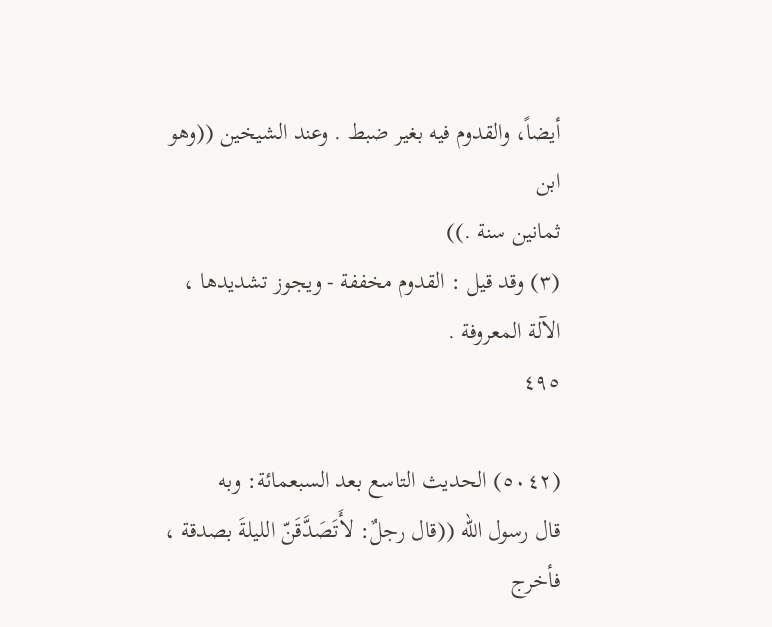أيضاً، والقدوم فيه بغير ضبط . وعند الشيخين ((وهو ابن
ثمانين سنة .))
(٣) وقد قيل : القدوم مخففة - ويجوز تشديدها ، الآلة المعروفة .
٤٩٥

(٥٠٤٢) الحديث التاسع بعد السبعمائة: وبه
قال رسول الله ((قال رجلٌ: لأَتَصَدَّقَنّ الليلةَ بصدقة ، فأخرج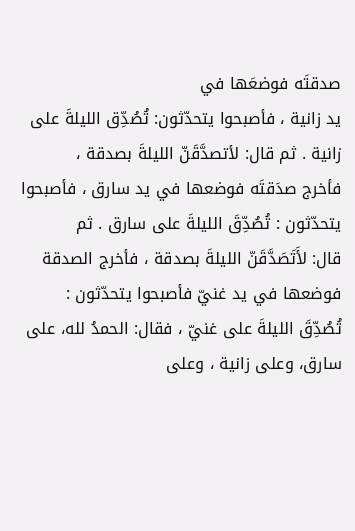صدقتَه فوضعَها في
يد زانية ، فأصبحوا يتحدّثون: تُصُدِّق الليلةَ على زانية . ثم قال: لأتصدَّقَنّ الليلةَ بصدقة ،
فأخرج صدَقتَه فوضعها في يد سارق ، فأصبحوا يتحدّثون : تُصُدِّقَ الليلةَ على سارق . ثم
قال: لأَتَصَدَّقَنّ الليلةَ بصدقة ، فأخرج الصدقة فوضعها في يد غنيّ فأصبحوا يتحدّثون :
تُصُدِّقَ الليلةَ على غنيّ ، فقال: الحمدُ لله، على سارق، وعلى زانية ، وعلى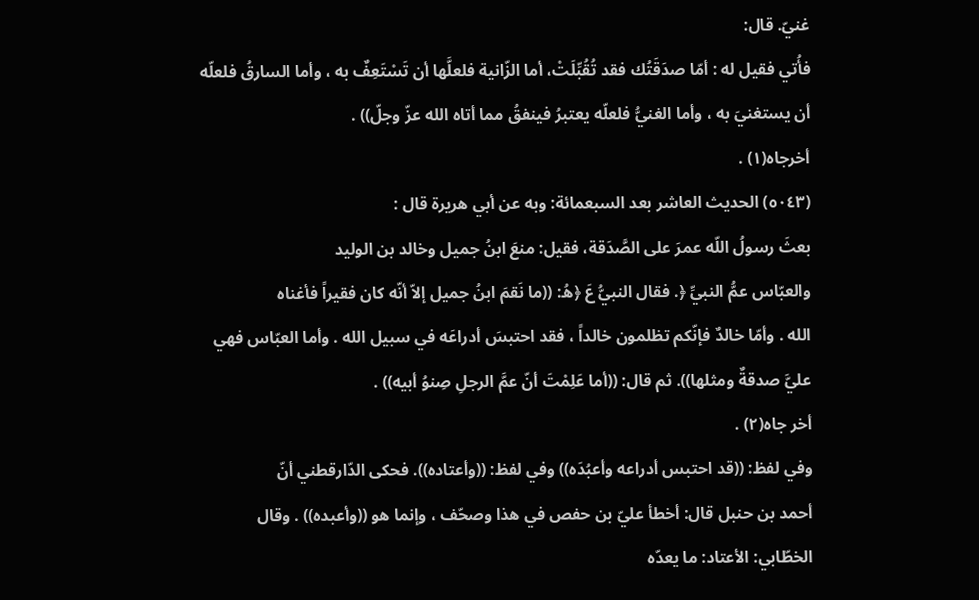غنيّ. قال:
فأُتي فقيل له : أمّا صدَقَتُك فقد تُقُبِّلَتْ، أما الزّانية فلعلَّها أن تَسْتَعِفٌ به ، وأما السارقُ فلعلّه
أن يستغنيَ به ، وأما الغنيُّ فلعلّه يعتبرُ فينفقُ مما أتاه الله عزّ وجلّ)) .
أخرجاه(١) .
(٥٠٤٣) الحديث العاشر بعد السبعمائة: وبه عن أبي هريرة قال :
بعثَ رسولُ اللّه عمرَ على الصَّدَقة، فقيل: منعَ ابنُ جميل وخالد بن الوليد
والعبّاس عمُّ النبيِّ ﴿. فقال النبيُّ عَ ﴿هُ: ((ما نَقمَ ابنُ جميل إلاّ أنّه كان فقيراً فأغناه
الله . وأمّا خالدٌ فإنّكم تظلمون خالداً ، فقد احتبسَ أدراعَه في سبيل الله . وأما العبّاس فهي
عليَّ صدقةٌ ومثلها)). ثم قال: ((أما عَلِمْتَ أنّ عمَّ الرجلِ صِنوُ أبيه)) .
أخر جاه(٢) .
وفي لفظ: ((قد احتبس أدراعه وأعبُدَه)) وفي لفظ: ((وأعتاده)). فحكى الدّارقطني أنّ
أحمد بن حنبل قال: أخطأ عليّ بن حفص في هذا وصحّف ، وإنما هو ((وأعبده)) . وقال
الخطّابي: الأعتاد: ما يعدّه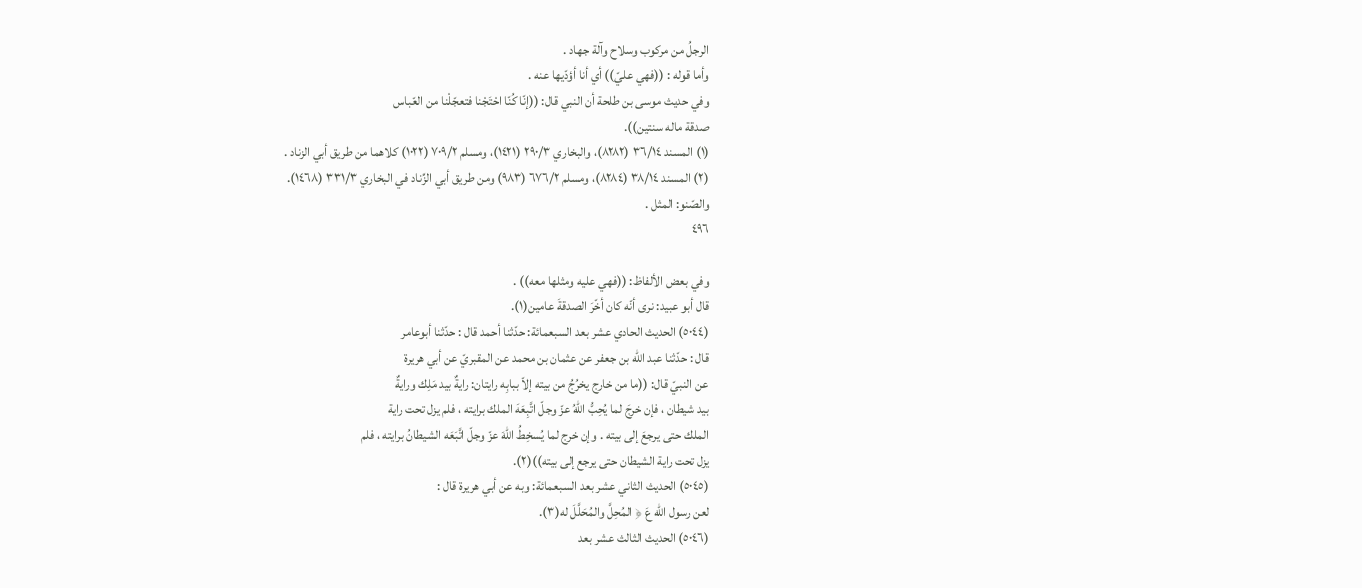الرجلُ من مرکوب وسلاح وآلة جهاد .
وأما قوله : ((فهي عليّ)) أي أنا أؤدّيها عنه .
وفي حديث موسى بن طلحة أن النبي قال: ((إنّا كُنّا احْتَجْنا فتعجّلْنا من العّباس
صدقة ماله سنتين)).
(١) المسند ٣٦/١٤ (٨٢٨٢)، والبخاري ٢٩٠/٣ (١٤٢١)، ومسلم ٧٠٩/٢ (١٠٢٢) كلاهما من طريق أبي الزناد .
(٢) المسند ٣٨/١٤ (٨٢٨٤)، ومسلم ٦٧٦/٢ (٩٨٣) ومن طريق أبي الزِّناد في البخاري ٣٣١/٣ (١٤٦٨).
والصّنو: المثل .
٤٩٦

وفي بعض الألفاظ: ((فهي عليه ومثلها معه)) .
قال أبو عبيد: نرى أنّه كان أخّرَ الصدقةَ عامين(١).
(٥٠٤٤) الحديث الحادي عشر بعد السبعمائة: حدّثنا أحمد قال : حدّثنا أبوعامر
قال : حدّثنا عبد الله بن جعفر عن عثمان بن محمد عن المقبريّ عن أبي هريرة
عن النبيّ قال: ((ما من خارج يخرُجُ من بيته إلاّ ببابِه رايتان: رايةٌ بيد مَلِك ورايةٌ
بيد شيطان ، فإن خرجَ لما يُحِبُّ اللهُ عزّ وجلّ اتَّبِعَهَ الملك برايته ، فلم يزل تحت راية
الملك حتى يرجعَ إلى بيته . وإن خرج لما يُسخِطُ اللهَ عزّ وجلّ اتَّبَعَه الشيطانُ برايته ، فلم
يزل تحت راية الشيطان حتى يرجع إلى بيته))(٢).
(٥٠٤٥) الحديث الثاني عشر بعد السبعمائة: وبه عن أبي هريرة قال :
لعن رسول الله عَ ﴿ المُحِلَّ والمُحَلَّلَ له(٣).
(٥٠٤٦) الحديث الثالث عشر بعد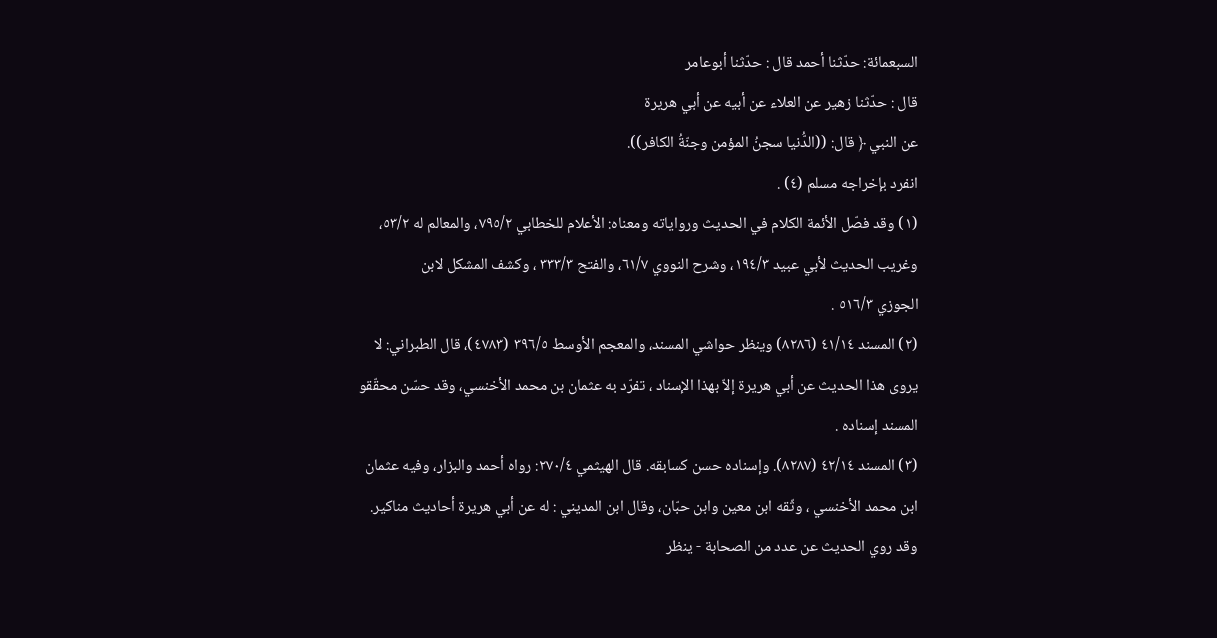السبعمائة: حدّثنا أحمد قال : حدّثنا أبوعامر
قال : حدّثنا زهير عن العلاء عن أبيه عن أبي هريرة
عن النبي ﴿ قال: ((الدُّنيا سجنُ المؤمن وجنّةُ الكافر)).
انفرد بإخراجه مسلم (٤) .
(١) وقد فصّل الأئمة الكلام في الحديث ورواياته ومعناه: الأعلام للخطابي ٧٩٥/٢، والمعالم له ٥٣/٢،
وغريب الحديث لأبي عبيد ١٩٤/٣، وشرح النووي ٦١/٧، والفتح ٣٣٣/٣ ، وكشف المشكل لابن
الجوزي ٥١٦/٣ .
(٢) المسند ٤١/١٤ (٨٢٨٦) وينظر حواشي المسند، والمعجم الأوسط ٣٩٦/٥ (٤٧٨٣)، قال الطبراني: لا
يروى هذا الحديث عن أبي هريرة إلاّ بهذا الإسناد ، تفرّد به عثمان بن محمد الأخنسي، وقد حسّن محقّقو
المسند إسناده .
(٣) المسند ٤٢/١٤ (٨٢٨٧). وإسناده حسن كسابقه. قال الهيثمي ٢٧٠/٤: رواه أحمد والبزار، وفيه عثمان
ابن محمد الأخنسي ، وثّقه ابن معين وابن حبّان، وقال ابن المديني : له عن أبي هريرة أحاديث مناكير.
وقد روي الحديث عن عدد من الصحابة - ينظر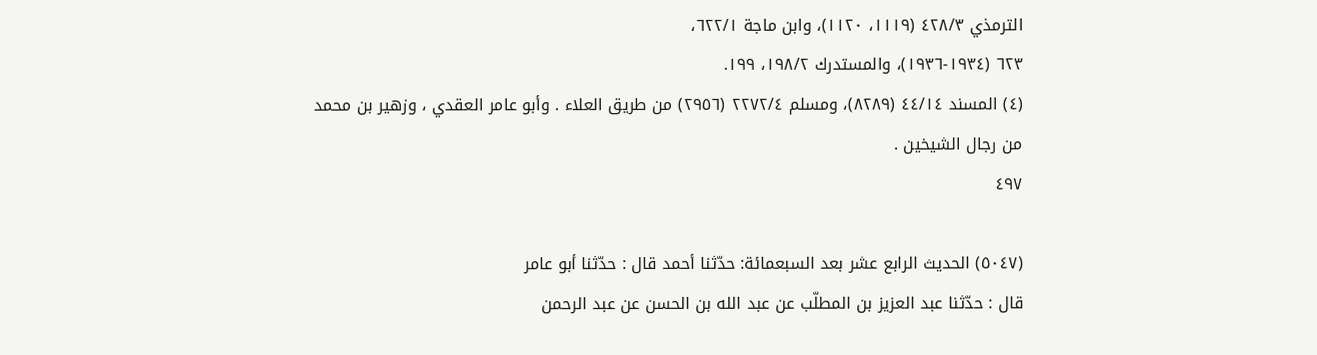الترمذي ٤٢٨/٣ (١١١٩، ١١٢٠)، وابن ماجة ٦٢٢/١،
٦٢٣ (١٩٣٤-١٩٣٦)، والمستدرك ١٩٨/٢، ١٩٩.
(٤) المسند ٤٤/١٤ (٨٢٨٩)، ومسلم ٢٢٧٢/٤ (٢٩٥٦) من طريق العلاء . وأبو عامر العقدي ، وزهير بن محمد
من رجال الشيخين .
٤٩٧

(٥٠٤٧) الحديث الرابع عشر بعد السبعمائة: حدّثنا أحمد قال : حدّثنا أبو عامر
قال : حدّثنا عبد العزيز بن المطلّب عن عبد الله بن الحسن عن عبد الرحمن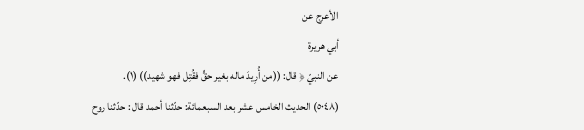الأعرج عن
أبي هريرة
عن النبيّ ﴿ قال: ((من أُرِيدَ ماله بغير حقٍّ فقُتِل فهو شهيد)) (١).
(٥٠٤٨) الحديث الخامس عشر بعد السبعمائة: حدّثنا أحمد قال : حدّثنا روح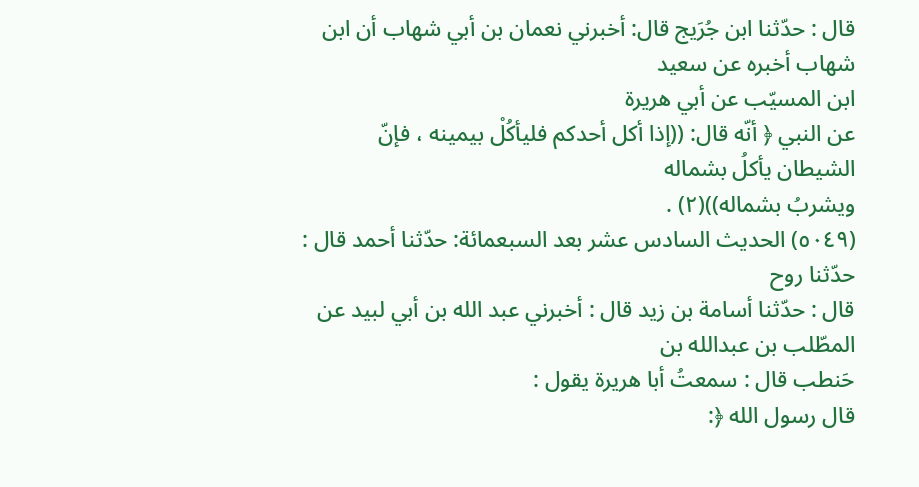قال : حدّثنا ابن جُرَيج قال: أخبرني نعمان بن أبي شهاب أن ابن شهاب أخبره عن سعيد
ابن المسيّب عن أبي هريرة
عن النبي ﴿ أنّه قال: ((إذا أكل أحدكم فليأكُلْ بيمينه ، فإنّ الشيطان يأكلُ بشماله
ويشربُ بشماله))(٢) .
(٥٠٤٩) الحديث السادس عشر بعد السبعمائة: حدّثنا أحمد قال : حدّثنا روح
قال : حدّثنا أسامة بن زيد قال : أخبرني عبد الله بن أبي لبيد عن المطّلب بن عبدالله بن
حَنطب قال : سمعتُ أبا هريرة يقول :
قال رسول الله ﴿: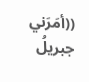((أمَرَني جبريلُ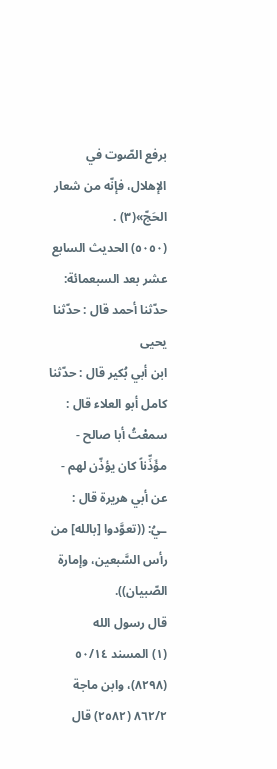برفع الصّوت في الإهلال، فإنّه من شعار الحَجّ»(٣) .
(٥٠٥٠) الحديث السابع عشر بعد السبعمائة: حدّثنا أحمد قال : حدّثنا يحيى
ابن أبي بُكير قال : حدّثنا كامل أبو العلاء قال : سمعْتُ أبا صالح - مؤَذِّناً كان يؤذّن لهم -
عن أبي هريرة قال :
ـيُ: ((تعوَّدوا [بالله] من رأس السَّبعين، وإمارة الصّبيان)).
قال رسول الله
(١) المسند ٥٠/١٤ (٨٢٩٨)، وابن ماجة ٨٦٢/٢ (٢٥٨٢) قال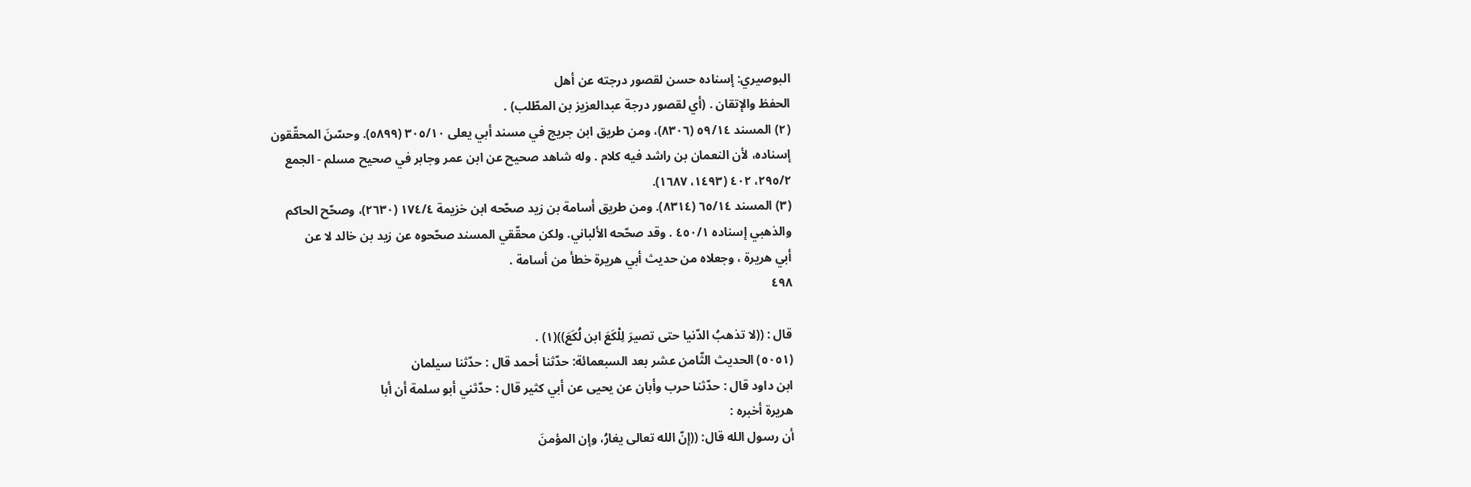البوصيري: إسناده حسن لقصور درجته عن أهل
الحفظ والإتقان . (أي لقصور درجة عبدالعزيز بن المطّلب) .
(٢) المسند ٥٩/١٤ (٨٣٠٦)، ومن طريق ابن جريج في مسند أبي يعلى ٣٠٥/١٠ (٥٨٩٩). وحسّنَ المحقّقون
إسناده، لأن النعمان بن راشد فيه كلام . وله شاهد صحيح عن ابن عمر وجابر في صحيح مسلم - الجمع
٢٩٥/٢، ٤٠٢ (١٤٩٣، ١٦٨٧).
(٣) المسند ٦٥/١٤ (٨٣١٤). ومن طريق أسامة بن زيد صحّحه ابن خزيمة ١٧٤/٤ (٢٦٣٠)، وصحّح الحاكم
والذهبي إسناده ٤٥٠/١ . وقد صحّحه الألباني. ولكن محقّقي المسند صحّحوه عن زيد بن خالد لا عن
أبي هريرة ، وجعلاه من حديث أبي هريرة خطأ من أسامة .
٤٩٨

قال : ((لا تذهبُ الدّنيا حتى تصيرَ لِلْكَعَ ابن لُكَعَ))(١) .
(٥٠٥١) الحديث الثّامن عشر بعد السبعمائة: حدّثنا أحمد قال : حدّثنا سيلمان
ابن داود قال : حدّثنا حرب وأبان عن یحیی عن أبي كثير قال : حدّثني أبو سلمة أن أبا
هريرة أخبره :
أن رسول الله قال: ((إنّ الله تعالى يغارُ، وإن المؤمنَ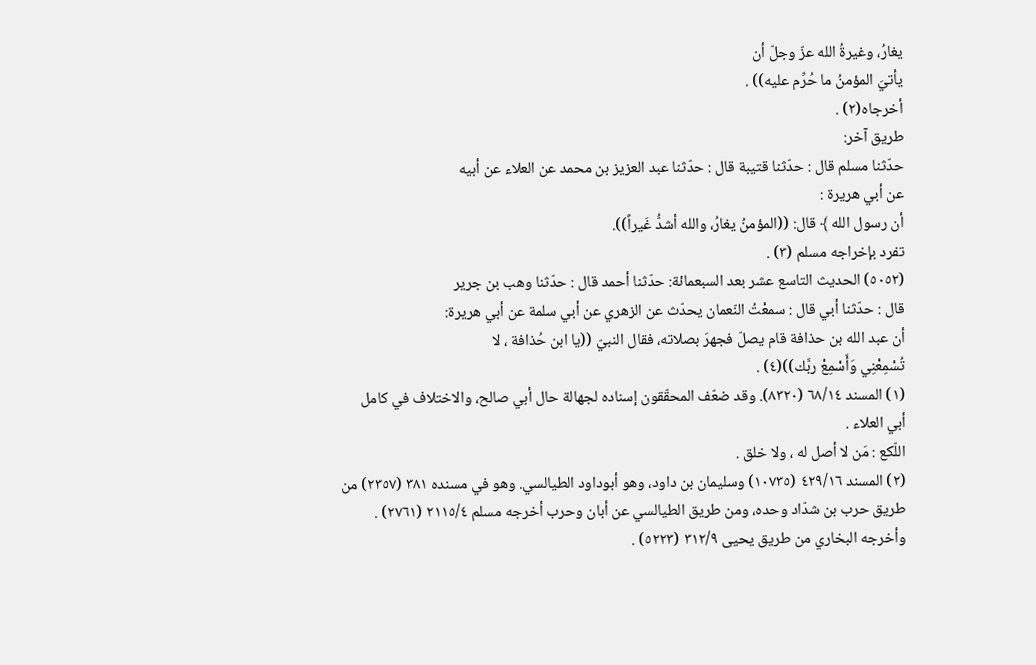يغارُ، وغيرةُ الله عزّ وجلّ أن
يأتيَ المؤمنُ ما حُرِّم عليه)) .
أخرجاه(٢) .
طريق آخر:
حدّثنا مسلم قال : حدّثنا قتيبة قال : حدّثنا عبد العزيز بن محمد عن العلاء عن أبيه
عن أبي هريرة :
أن رسول الله ﴾ قال: ((المؤمنُ يغارُ، والله أشدُّ غَيراً)).
تفرد بإخراجه مسلم (٣) .
(٥٠٥٢) الحديث التاسع عشر بعد السبعمائة: حدّثنا أحمد قال : حدّثنا وهب بن جرير
قال : حدّثنا أبي قال : سمعْتُ النّعمان يحدّث عن الزهري عن أبي سلمة عن أبي هريرة:
أن عبد الله بن حذافة قام يصلّ فجهرَ بصلاته، فقال النبيّ ((يا ابن حُذافة ، لا
تُسْمِعْنِي وَأَسْمِعْ ربَّك))(٤) .
(١) المسند ٦٨/١٤ (٨٣٢٠). وقد ضعّف المحقّقون إسناده لجهالة حال أبي صالح، والاختلاف في كامل
أبي العلاء .
اللّكع : مَن لا أصل له ، ولا خلق .
(٢) المسند ٤٢٩/١٦ (١٠٧٣٥) وسليمان بن داود، وهو أبوداود الطيالسي. وهو في مسنده ٣٨١ (٢٣٥٧) من
طريق حرب بن شدّاد وحده، ومن طريق الطيالسي عن أبان وحرب أخرجه مسلم ٢١١٥/٤ (٢٧٦١) .
وأخرجه البخاري من طريق يحيى ٣١٢/٩ (٥٢٢٣) .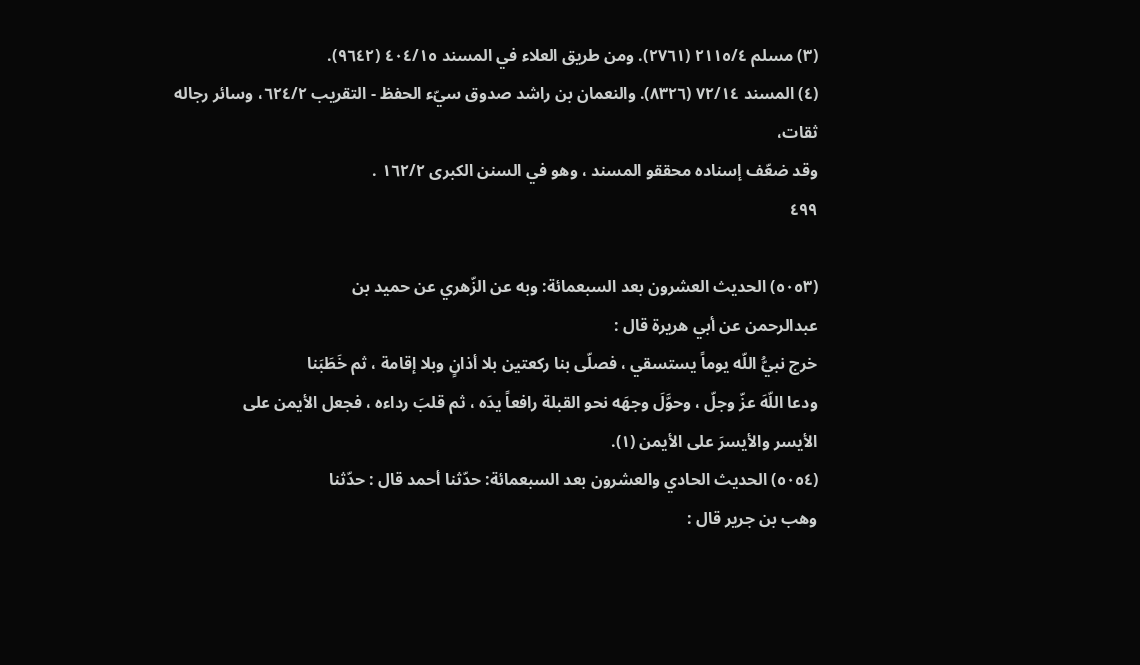(٣) مسلم ٢١١٥/٤ (٢٧٦١). ومن طريق العلاء في المسند ٤٠٤/١٥ (٩٦٤٢).
(٤) المسند ٧٢/١٤ (٨٣٢٦). والنعمان بن راشد صدوق سيّء الحفظ - التقريب ٦٢٤/٢، وسائر رجاله ثقات،
وقد ضعّف إسناده محققو المسند ، وهو في السنن الكبرى ١٦٢/٢ .
٤٩٩

(٥٠٥٣) الحديث العشرون بعد السبعمائة: وبه عن الزّهري عن حميد بن
عبدالرحمن عن أبي هريرة قال :
خرج نبيُّ اللّه يوماً يستسقي ، فصلّى بنا ركعتين بلا أذانٍ وبلا إقامة ، ثم خَطَبَنا
ودعا اللّهَ عزّ وجلّ ، وحوَّلَ وجهَه نحو القبلة رافعاً يدَه ، ثم قلبَ رداءه ، فجعل الأيمن على
الأيسر والأيسرَ على الأيمن (١).
(٥٠٥٤) الحديث الحادي والعشرون بعد السبعمائة: حدّثنا أحمد قال : حدّثنا
وهب بن جرير قال :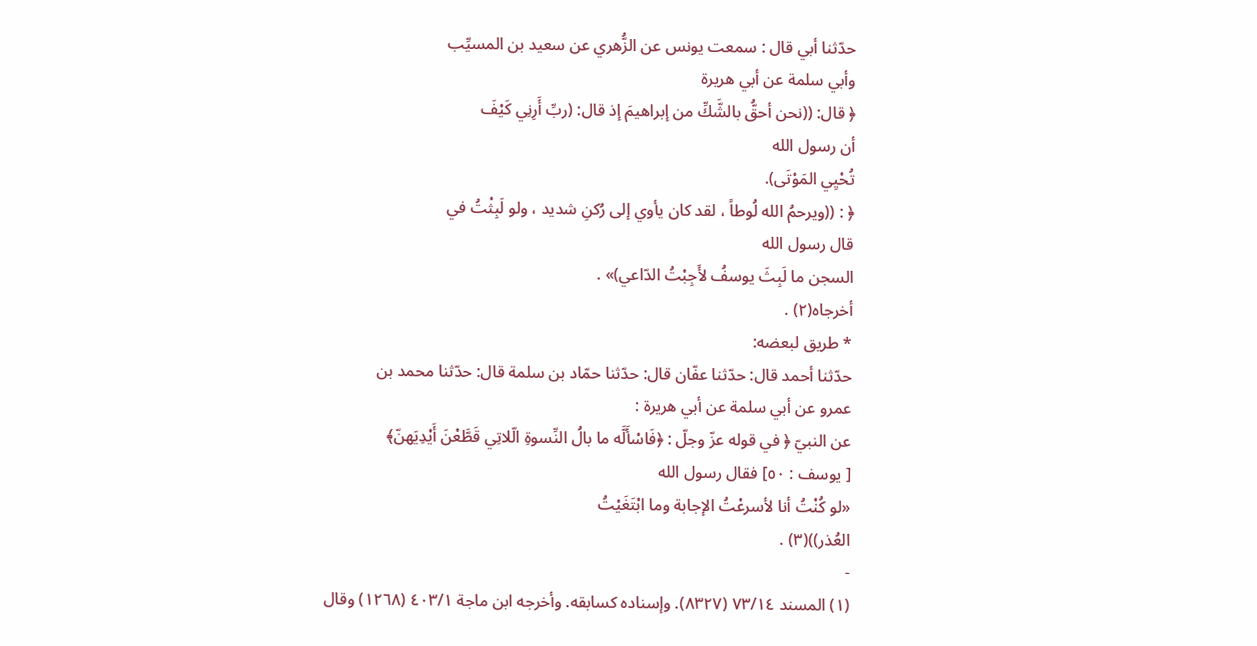حدّثنا أبي قال : سمعت يونس عن الزُّهري عن سعيد بن المسيِّب
وأبي سلمة عن أبي هريرة
﴿ قال: ((نحن أحقُّ بالشَّكِّ من إبراهيمَ إذ قال: (ربِّ أَرِنِي كَيْفَ
أن رسول الله
تُحْيِي المَوْتَى).
﴿ : ((ويرحمُ الله لُوطاً ، لقد كان يأوي إلى رُكنِ شديد ، ولو لَبِثْتُ في
قال رسول الله
السجن ما لَبِثَ يوسفُ لأَجِبْتُ الدّاعي)» .
أخرجاه(٢) .
* طريق لبعضه:
حدّثنا أحمد قال: حدّثنا عفّان قال: حدّثنا حمّاد بن سلمة قال: حدّثنا محمد بن
عمرو عن أبي سلمة عن أبي هريرة :
عن النبيّ ﴿ في قوله عزّ وجلّ : ﴿فَاسْأَلَّه ما بالُ النِّسوةِ الّلاتِي قَطَّعْنَ أَيْدِيَهنّ﴾
[ يوسف : ٥٠] فقال رسول الله
«لو كُنْتُ أنا لأسرعْتُ الإجابة وما ابْتَغَيْتُ
العُذر))(٣) .
-
(١) المسند ٧٣/١٤ (٨٣٢٧). وإسناده كسابقه. وأخرجه ابن ماجة ٤٠٣/١ (١٢٦٨) وقال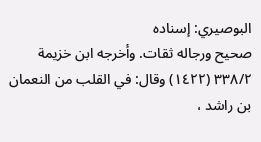البوصيري: إسناده
صحيح ورجاله ثقات. وأخرجه ابن خزيمة ٣٣٨/٢ (١٤٢٢) وقال: في القلب من النعمان بن راشد ،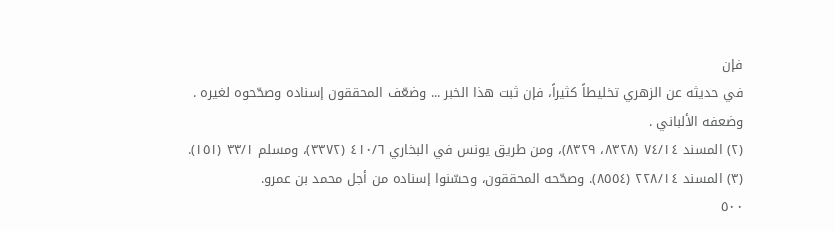فإن
في حديثه عن الزهري تخليطاً كثيراً، فإن ثبت هذا الخبر ... وضعّف المحققون إسناده وصحّحوه لغيره .
وضعفه الألباني .
(٢) المسند ٧٤/١٤ (٨٣٢٨، ٨٣٢٩)، ومن طريق يونس في البخاري ٤١٠/٦ (٣٣٧٢)، ومسلم ٣٣/١ (١٥١).
(٣) المسند ٢٢٨/١٤ (٨٥٥٤). وصحّحه المحققون، وحسّنوا إسناده من أجل محمد بن عمرو.
٥٠٠